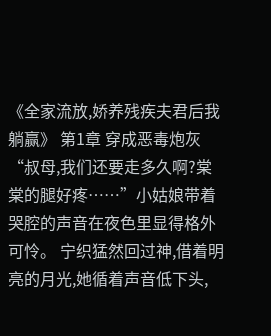《全家流放,娇养残疾夫君后我躺赢》 第1章 穿成恶毒炮灰 “叔母,我们还要走多久啊?棠棠的腿好疼……”小姑娘带着哭腔的声音在夜色里显得格外可怜。 宁织猛然回过神,借着明亮的月光,她循着声音低下头,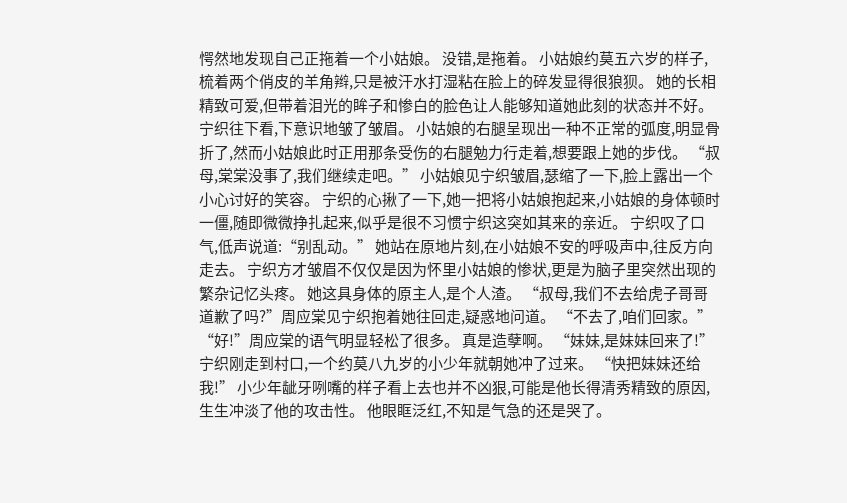愕然地发现自己正拖着一个小姑娘。 没错,是拖着。 小姑娘约莫五六岁的样子,梳着两个俏皮的羊角辫,只是被汗水打湿粘在脸上的碎发显得很狼狈。 她的长相精致可爱,但带着泪光的眸子和惨白的脸色让人能够知道她此刻的状态并不好。 宁织往下看,下意识地皱了皱眉。 小姑娘的右腿呈现出一种不正常的弧度,明显骨折了,然而小姑娘此时正用那条受伤的右腿勉力行走着,想要跟上她的步伐。 “叔母,棠棠没事了,我们继续走吧。” 小姑娘见宁织皱眉,瑟缩了一下,脸上露出一个小心讨好的笑容。 宁织的心揪了一下,她一把将小姑娘抱起来,小姑娘的身体顿时一僵,随即微微挣扎起来,似乎是很不习惯宁织这突如其来的亲近。 宁织叹了口气,低声说道:“别乱动。” 她站在原地片刻,在小姑娘不安的呼吸声中,往反方向走去。 宁织方才皱眉不仅仅是因为怀里小姑娘的惨状,更是为脑子里突然出现的繁杂记忆头疼。 她这具身体的原主人,是个人渣。 “叔母,我们不去给虎子哥哥道歉了吗?”周应棠见宁织抱着她往回走,疑惑地问道。 “不去了,咱们回家。” “好!”周应棠的语气明显轻松了很多。 真是造孽啊。 “妹妹,是妹妹回来了!”宁织刚走到村口,一个约莫八九岁的小少年就朝她冲了过来。 “快把妹妹还给我!” 小少年龇牙咧嘴的样子看上去也并不凶狠,可能是他长得清秀精致的原因,生生冲淡了他的攻击性。 他眼眶泛红,不知是气急的还是哭了。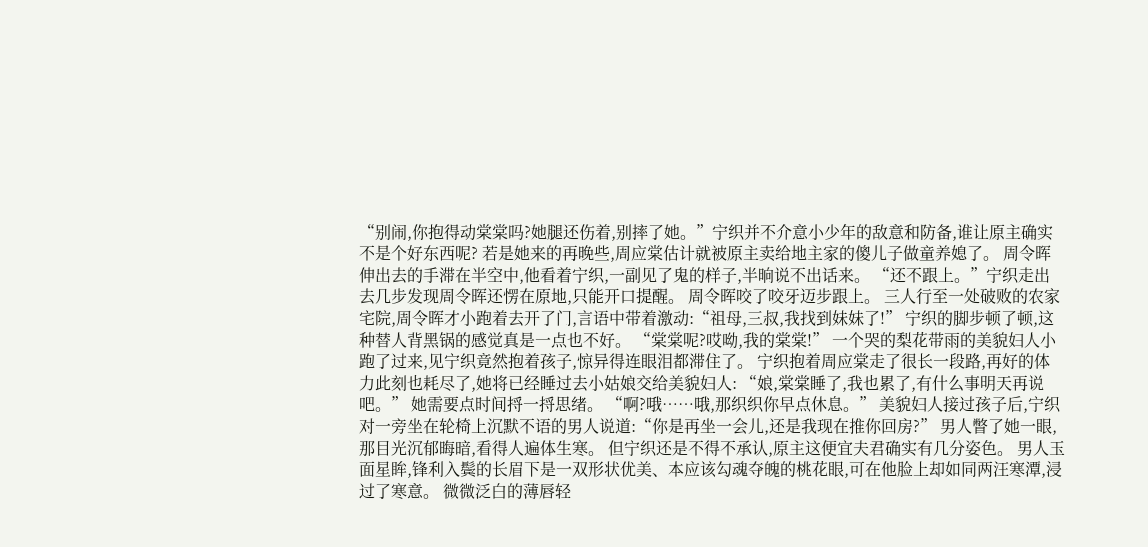“别闹,你抱得动棠棠吗?她腿还伤着,别摔了她。”宁织并不介意小少年的敌意和防备,谁让原主确实不是个好东西呢? 若是她来的再晚些,周应棠估计就被原主卖给地主家的傻儿子做童养媳了。 周令晖伸出去的手滞在半空中,他看着宁织,一副见了鬼的样子,半晌说不出话来。 “还不跟上。”宁织走出去几步发现周令晖还愣在原地,只能开口提醒。 周令晖咬了咬牙迈步跟上。 三人行至一处破败的农家宅院,周令晖才小跑着去开了门,言语中带着激动:“祖母,三叔,我找到妹妹了!” 宁织的脚步顿了顿,这种替人背黑锅的感觉真是一点也不好。 “棠棠呢?哎呦,我的棠棠!” 一个哭的梨花带雨的美貌妇人小跑了过来,见宁织竟然抱着孩子,惊异得连眼泪都滞住了。 宁织抱着周应棠走了很长一段路,再好的体力此刻也耗尽了,她将已经睡过去小姑娘交给美貌妇人: “娘,棠棠睡了,我也累了,有什么事明天再说吧。” 她需要点时间捋一捋思绪。 “啊?哦……哦,那织织你早点休息。” 美貌妇人接过孩子后,宁织对一旁坐在轮椅上沉默不语的男人说道:“你是再坐一会儿,还是我现在推你回房?” 男人瞥了她一眼,那目光沉郁晦暗,看得人遍体生寒。 但宁织还是不得不承认,原主这便宜夫君确实有几分姿色。 男人玉面星眸,锋利入鬓的长眉下是一双形状优美、本应该勾魂夺魄的桃花眼,可在他脸上却如同两汪寒潭,浸过了寒意。 微微泛白的薄唇轻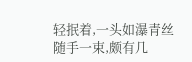轻抿着,一头如瀑青丝随手一束,颇有几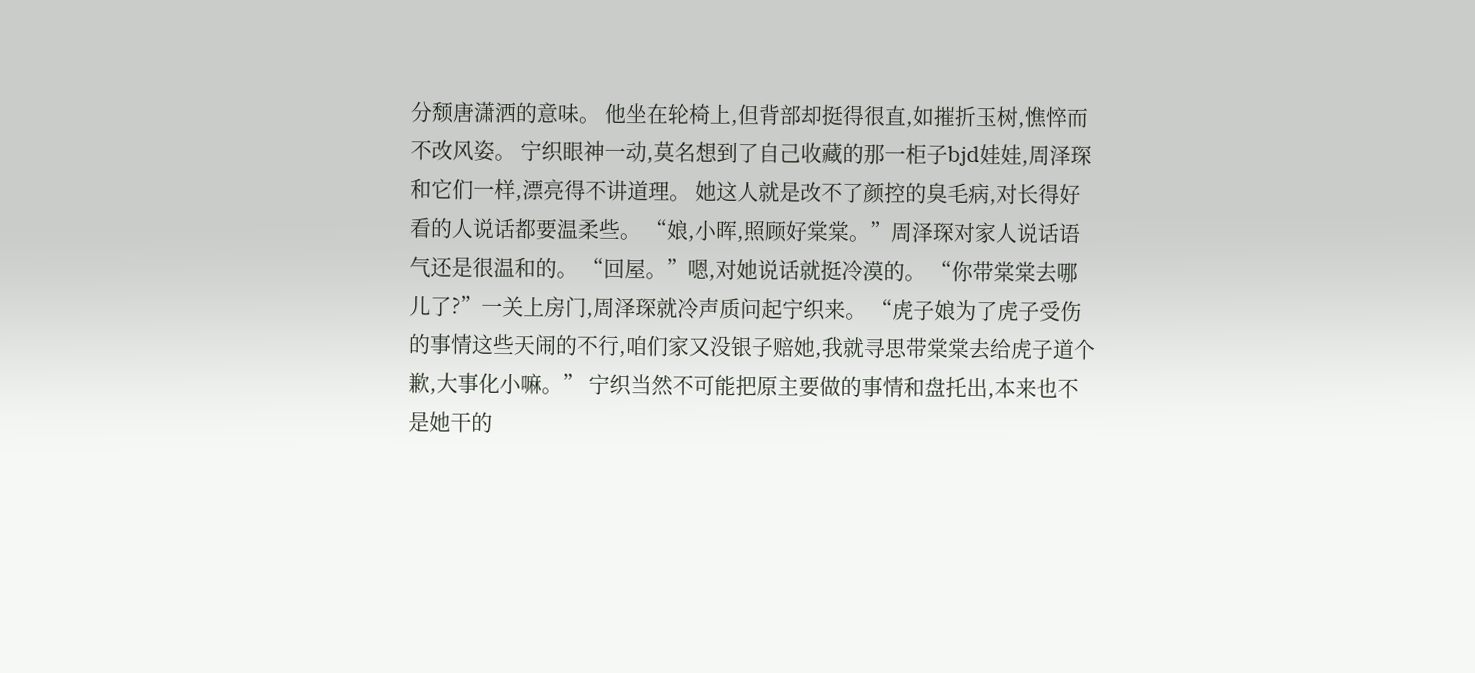分颓唐潇洒的意味。 他坐在轮椅上,但背部却挺得很直,如摧折玉树,憔悴而不改风姿。 宁织眼神一动,莫名想到了自己收藏的那一柜子bjd娃娃,周泽琛和它们一样,漂亮得不讲道理。 她这人就是改不了颜控的臭毛病,对长得好看的人说话都要温柔些。 “娘,小晖,照顾好棠棠。”周泽琛对家人说话语气还是很温和的。 “回屋。”嗯,对她说话就挺冷漠的。 “你带棠棠去哪儿了?”一关上房门,周泽琛就冷声质问起宁织来。 “虎子娘为了虎子受伤的事情这些天闹的不行,咱们家又没银子赔她,我就寻思带棠棠去给虎子道个歉,大事化小嘛。” 宁织当然不可能把原主要做的事情和盘托出,本来也不是她干的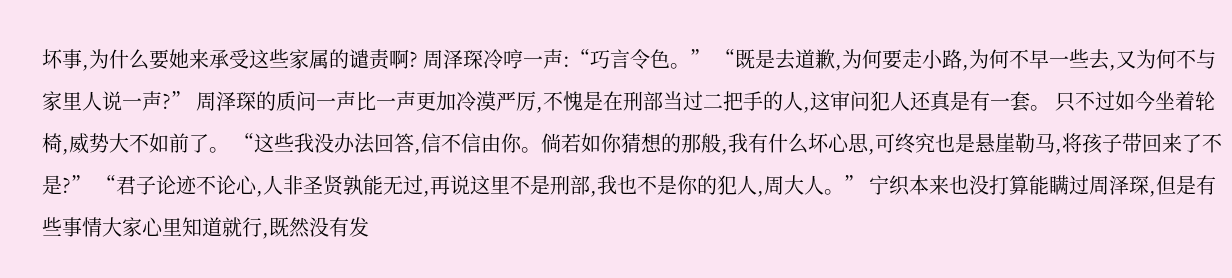坏事,为什么要她来承受这些家属的谴责啊? 周泽琛冷哼一声:“巧言令色。” “既是去道歉,为何要走小路,为何不早一些去,又为何不与家里人说一声?” 周泽琛的质问一声比一声更加冷漠严厉,不愧是在刑部当过二把手的人,这审问犯人还真是有一套。 只不过如今坐着轮椅,威势大不如前了。 “这些我没办法回答,信不信由你。倘若如你猜想的那般,我有什么坏心思,可终究也是悬崖勒马,将孩子带回来了不是?” “君子论迹不论心,人非圣贤孰能无过,再说这里不是刑部,我也不是你的犯人,周大人。” 宁织本来也没打算能瞒过周泽琛,但是有些事情大家心里知道就行,既然没有发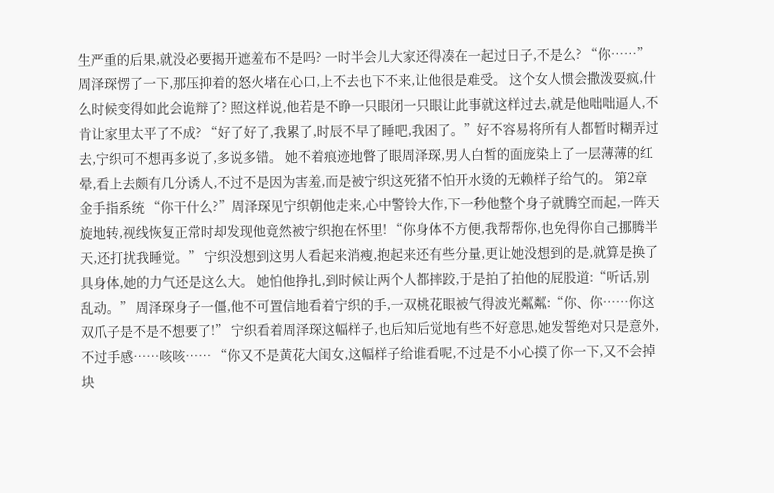生严重的后果,就没必要揭开遮羞布不是吗? 一时半会儿大家还得凑在一起过日子,不是么? “你……”周泽琛愣了一下,那压抑着的怒火堵在心口,上不去也下不来,让他很是难受。 这个女人惯会撒泼耍疯,什么时候变得如此会诡辩了? 照这样说,他若是不睁一只眼闭一只眼让此事就这样过去,就是他咄咄逼人,不肯让家里太平了不成? “好了好了,我累了,时辰不早了睡吧,我困了。”好不容易将所有人都暂时糊弄过去,宁织可不想再多说了,多说多错。 她不着痕迹地瞥了眼周泽琛,男人白皙的面庞染上了一层薄薄的红晕,看上去颇有几分诱人,不过不是因为害羞,而是被宁织这死猪不怕开水烫的无赖样子给气的。 第2章 金手指系统 “你干什么?”周泽琛见宁织朝他走来,心中警铃大作,下一秒他整个身子就腾空而起,一阵天旋地转,视线恢复正常时却发现他竟然被宁织抱在怀里! “你身体不方便,我帮帮你,也免得你自己挪腾半天,还打扰我睡觉。” 宁织没想到这男人看起来消瘦,抱起来还有些分量,更让她没想到的是,就算是换了具身体,她的力气还是这么大。 她怕他挣扎,到时候让两个人都摔跤,于是拍了拍他的屁股道:“听话,别乱动。” 周泽琛身子一僵,他不可置信地看着宁织的手,一双桃花眼被气得波光粼粼:“你、你……你这双爪子是不是不想要了!” 宁织看着周泽琛这幅样子,也后知后觉地有些不好意思,她发誓绝对只是意外,不过手感……咳咳…… “你又不是黄花大闺女,这幅样子给谁看呢,不过是不小心摸了你一下,又不会掉块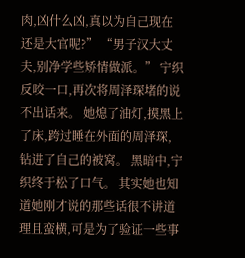肉,凶什么凶,真以为自己现在还是大官呢?” “男子汉大丈夫,别净学些矫情做派。” 宁织反咬一口,再次将周泽琛堵的说不出话来。 她熄了油灯,摸黑上了床,跨过睡在外面的周泽琛,钻进了自己的被窝。 黑暗中,宁织终于松了口气。 其实她也知道她刚才说的那些话很不讲道理且蛮横,可是为了验证一些事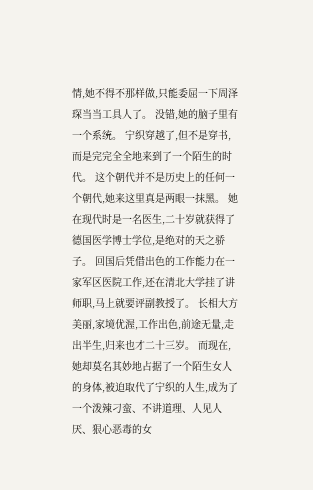情,她不得不那样做,只能委屈一下周泽琛当当工具人了。 没错,她的脑子里有一个系统。 宁织穿越了,但不是穿书,而是完完全全地来到了一个陌生的时代。 这个朝代并不是历史上的任何一个朝代,她来这里真是两眼一抹黑。 她在现代时是一名医生,二十岁就获得了德国医学博士学位,是绝对的天之骄子。 回国后凭借出色的工作能力在一家军区医院工作,还在清北大学挂了讲师职,马上就要评副教授了。 长相大方美丽,家境优渥,工作出色,前途无量,走出半生,归来也才二十三岁。 而现在,她却莫名其妙地占据了一个陌生女人的身体,被迫取代了宁织的人生,成为了一个泼辣刁蛮、不讲道理、人见人厌、狠心恶毒的女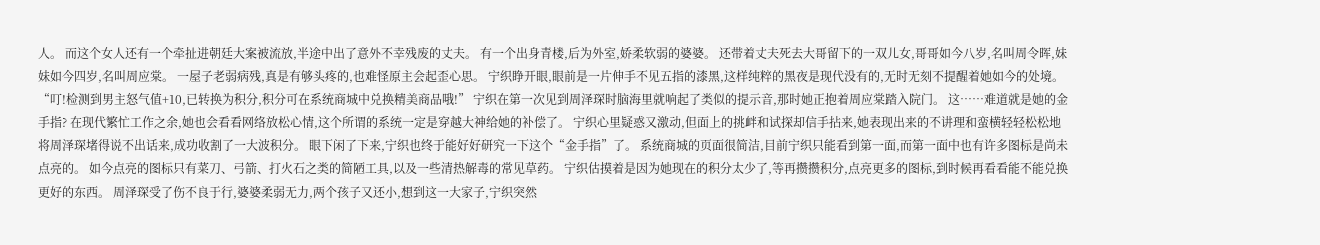人。 而这个女人还有一个牵扯进朝廷大案被流放,半途中出了意外不幸残废的丈夫。 有一个出身青楼,后为外室,娇柔软弱的婆婆。 还带着丈夫死去大哥留下的一双儿女,哥哥如今八岁,名叫周令晖,妹妹如今四岁,名叫周应棠。 一屋子老弱病残,真是有够头疼的,也难怪原主会起歪心思。 宁织睁开眼,眼前是一片伸手不见五指的漆黑,这样纯粹的黑夜是现代没有的,无时无刻不提醒着她如今的处境。 “叮!检测到男主怒气值+10,已转换为积分,积分可在系统商城中兑换精美商品哦!” 宁织在第一次见到周泽琛时脑海里就响起了类似的提示音,那时她正抱着周应棠踏入院门。 这……难道就是她的金手指? 在现代繁忙工作之余,她也会看看网络放松心情,这个所谓的系统一定是穿越大神给她的补偿了。 宁织心里疑惑又激动,但面上的挑衅和试探却信手拈来,她表现出来的不讲理和蛮横轻轻松松地将周泽琛堵得说不出话来,成功收割了一大波积分。 眼下闲了下来,宁织也终于能好好研究一下这个“金手指”了。 系统商城的页面很简洁,目前宁织只能看到第一面,而第一面中也有许多图标是尚未点亮的。 如今点亮的图标只有菜刀、弓箭、打火石之类的简陋工具,以及一些清热解毒的常见草药。 宁织估摸着是因为她现在的积分太少了,等再攒攒积分,点亮更多的图标,到时候再看看能不能兑换更好的东西。 周泽琛受了伤不良于行,婆婆柔弱无力,两个孩子又还小,想到这一大家子,宁织突然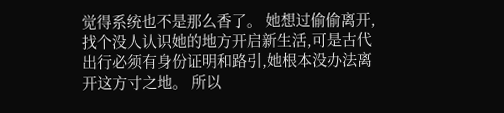觉得系统也不是那么香了。 她想过偷偷离开,找个没人认识她的地方开启新生活,可是古代出行必须有身份证明和路引,她根本没办法离开这方寸之地。 所以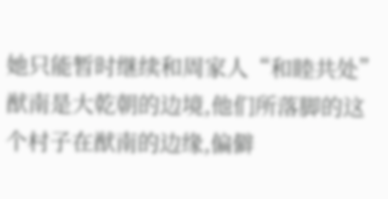她只能暂时继续和周家人“和睦共处” 猷南是大乾朝的边境,他们所落脚的这个村子在猷南的边缘,偏僻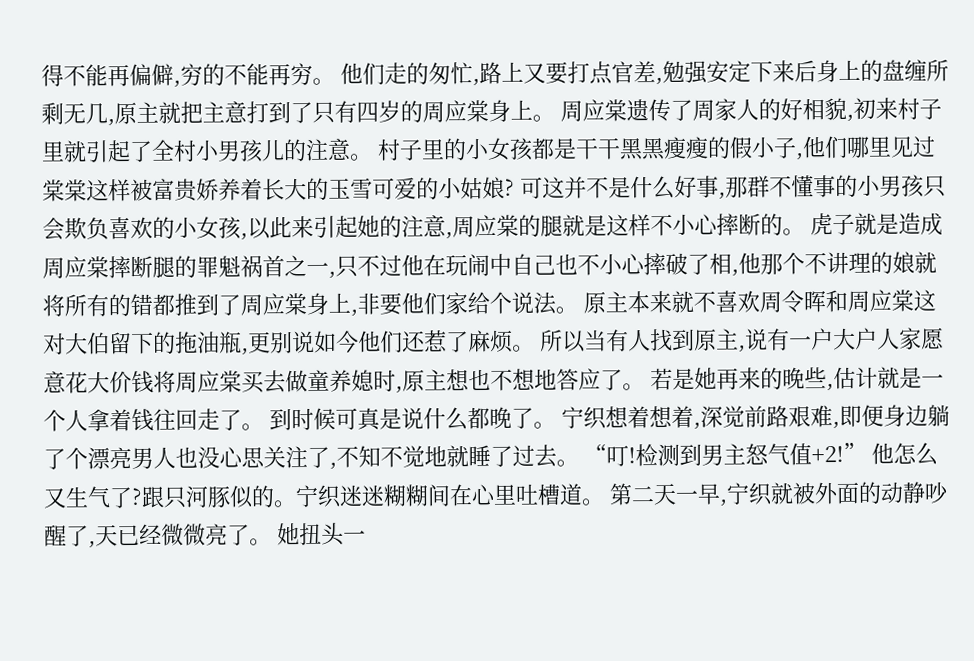得不能再偏僻,穷的不能再穷。 他们走的匆忙,路上又要打点官差,勉强安定下来后身上的盘缠所剩无几,原主就把主意打到了只有四岁的周应棠身上。 周应棠遗传了周家人的好相貌,初来村子里就引起了全村小男孩儿的注意。 村子里的小女孩都是干干黑黑瘦瘦的假小子,他们哪里见过棠棠这样被富贵娇养着长大的玉雪可爱的小姑娘? 可这并不是什么好事,那群不懂事的小男孩只会欺负喜欢的小女孩,以此来引起她的注意,周应棠的腿就是这样不小心摔断的。 虎子就是造成周应棠摔断腿的罪魁祸首之一,只不过他在玩闹中自己也不小心摔破了相,他那个不讲理的娘就将所有的错都推到了周应棠身上,非要他们家给个说法。 原主本来就不喜欢周令晖和周应棠这对大伯留下的拖油瓶,更别说如今他们还惹了麻烦。 所以当有人找到原主,说有一户大户人家愿意花大价钱将周应棠买去做童养媳时,原主想也不想地答应了。 若是她再来的晚些,估计就是一个人拿着钱往回走了。 到时候可真是说什么都晚了。 宁织想着想着,深觉前路艰难,即便身边躺了个漂亮男人也没心思关注了,不知不觉地就睡了过去。 “叮!检测到男主怒气值+2!” 他怎么又生气了?跟只河豚似的。宁织迷迷糊糊间在心里吐槽道。 第二天一早,宁织就被外面的动静吵醒了,天已经微微亮了。 她扭头一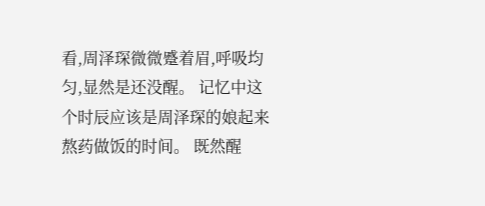看,周泽琛微微蹙着眉,呼吸均匀,显然是还没醒。 记忆中这个时辰应该是周泽琛的娘起来熬药做饭的时间。 既然醒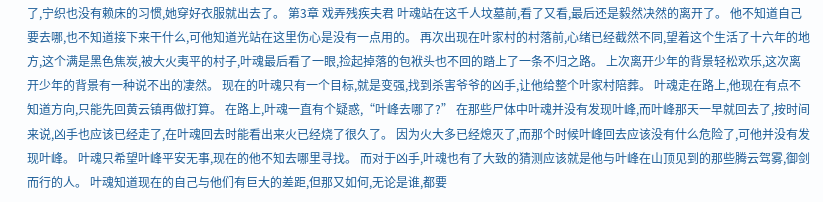了,宁织也没有赖床的习惯,她穿好衣服就出去了。 第3章 戏弄残疾夫君 叶魂站在这千人坟墓前,看了又看,最后还是毅然决然的离开了。 他不知道自己要去哪,也不知道接下来干什么,可他知道光站在这里伤心是没有一点用的。 再次出现在叶家村的村落前,心绪已经截然不同,望着这个生活了十六年的地方,这个满是黑色焦炭,被大火夷平的村子,叶魂最后看了一眼,捡起掉落的包袱头也不回的踏上了一条不归之路。 上次离开少年的背景轻松欢乐,这次离开少年的背景有一种说不出的凄然。 现在的叶魂只有一个目标,就是变强,找到杀害爷爷的凶手,让他给整个叶家村陪葬。 叶魂走在路上,他现在有点不知道方向,只能先回黄云镇再做打算。 在路上,叶魂一直有个疑惑,“叶峰去哪了?” 在那些尸体中叶魂并没有发现叶峰,而叶峰那天一早就回去了,按时间来说,凶手也应该已经走了,在叶魂回去时能看出来火已经烧了很久了。 因为火大多已经熄灭了,而那个时候叶峰回去应该没有什么危险了,可他并没有发现叶峰。 叶魂只希望叶峰平安无事,现在的他不知去哪里寻找。 而对于凶手,叶魂也有了大致的猜测应该就是他与叶峰在山顶见到的那些腾云驾雾,御剑而行的人。 叶魂知道现在的自己与他们有巨大的差距,但那又如何,无论是谁,都要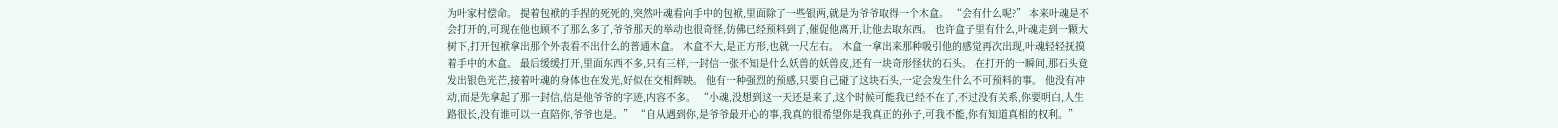为叶家村偿命。 提着包袱的手捏的死死的,突然叶魂看向手中的包袱,里面除了一些银两,就是为爷爷取得一个木盒。 “会有什么呢?” 本来叶魂是不会打开的,可现在他也顾不了那么多了,爷爷那天的举动也很奇怪,仿佛已经预料到了,催促他离开,让他去取东西。 也许盒子里有什么,叶魂走到一颗大树下,打开包袱拿出那个外表看不出什么的普通木盒。 木盒不大,是正方形,也就一尺左右。 木盒一拿出来那种吸引他的感觉再次出现,叶魂轻轻抚摸着手中的木盒。 最后缓缓打开,里面东西不多,只有三样,一封信一张不知是什么妖兽的妖兽皮,还有一块奇形怪状的石头。 在打开的一瞬间,那石头竟发出银色光芒,接着叶魂的身体也在发光,好似在交相辉映。 他有一种强烈的预感,只要自己碰了这块石头,一定会发生什么不可预料的事。 他没有冲动,而是先拿起了那一封信,信是他爷爷的字迹,内容不多。 “小魂,没想到这一天还是来了,这个时候可能我已经不在了,不过没有关系,你要明白,人生路很长,没有谁可以一直陪你,爷爷也是。” “自从遇到你,是爷爷最开心的事,我真的很希望你是我真正的孙子,可我不能,你有知道真相的权利。”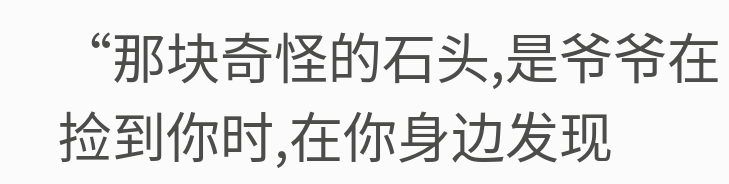“那块奇怪的石头,是爷爷在捡到你时,在你身边发现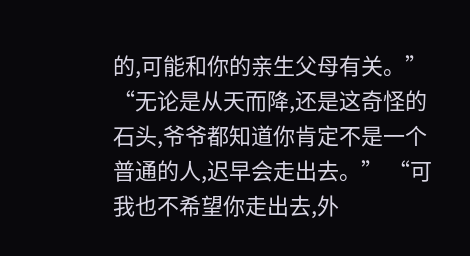的,可能和你的亲生父母有关。” “无论是从天而降,还是这奇怪的石头,爷爷都知道你肯定不是一个普通的人,迟早会走出去。” “可我也不希望你走出去,外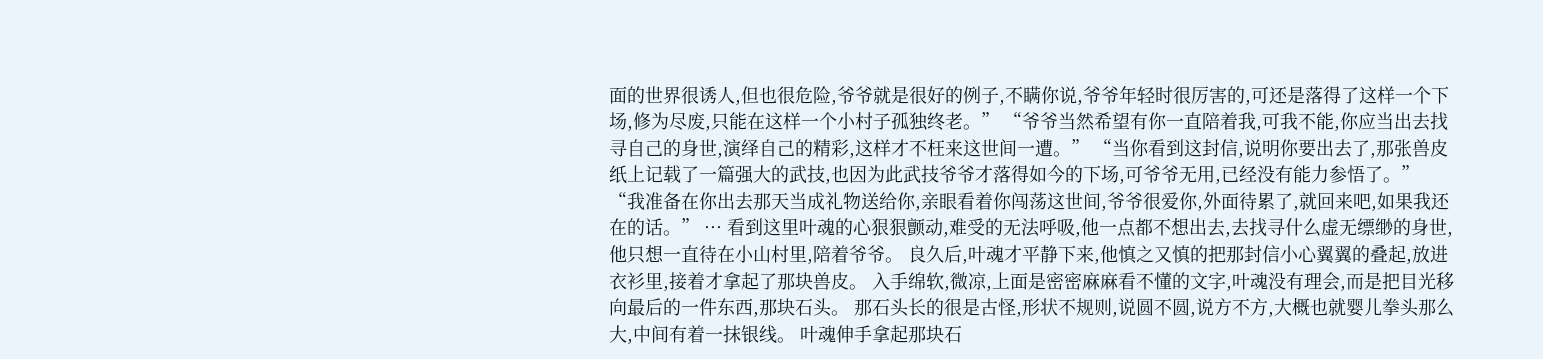面的世界很诱人,但也很危险,爷爷就是很好的例子,不瞒你说,爷爷年轻时很厉害的,可还是落得了这样一个下场,修为尽废,只能在这样一个小村子孤独终老。” “爷爷当然希望有你一直陪着我,可我不能,你应当出去找寻自己的身世,演绎自己的精彩,这样才不枉来这世间一遭。” “当你看到这封信,说明你要出去了,那张兽皮纸上记载了一篇强大的武技,也因为此武技爷爷才落得如今的下场,可爷爷无用,已经没有能力参悟了。” “我准备在你出去那天当成礼物送给你,亲眼看着你闯荡这世间,爷爷很爱你,外面待累了,就回来吧,如果我还在的话。” ··· 看到这里叶魂的心狠狠颤动,难受的无法呼吸,他一点都不想出去,去找寻什么虚无缥缈的身世,他只想一直待在小山村里,陪着爷爷。 良久后,叶魂才平静下来,他慎之又慎的把那封信小心翼翼的叠起,放进衣衫里,接着才拿起了那块兽皮。 入手绵软,微凉,上面是密密麻麻看不懂的文字,叶魂没有理会,而是把目光移向最后的一件东西,那块石头。 那石头长的很是古怪,形状不规则,说圆不圆,说方不方,大概也就婴儿拳头那么大,中间有着一抹银线。 叶魂伸手拿起那块石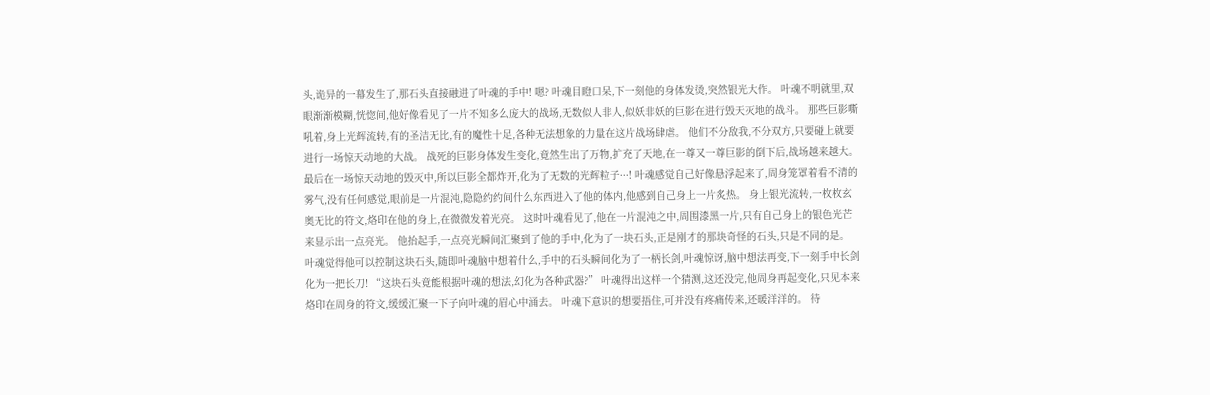头,诡异的一幕发生了,那石头直接融进了叶魂的手中! 嗯? 叶魂目瞪口呆,下一刻他的身体发烫,突然银光大作。 叶魂不明就里,双眼渐渐模糊,恍惚间,他好像看见了一片不知多么庞大的战场,无数似人非人,似妖非妖的巨影在进行毁天灭地的战斗。 那些巨影嘶吼着,身上光辉流转,有的圣洁无比,有的魔性十足,各种无法想象的力量在这片战场肆虐。 他们不分敌我,不分双方,只要碰上就要进行一场惊天动地的大战。 战死的巨影身体发生变化,竟然生出了万物,扩充了天地,在一尊又一尊巨影的倒下后,战场越来越大。 最后在一场惊天动地的毁灭中,所以巨影全都炸开,化为了无数的光辉粒子···! 叶魂感觉自己好像悬浮起来了,周身笼罩着看不清的雾气,没有任何感觉,眼前是一片混沌,隐隐约约间什么东西进入了他的体内,他感到自己身上一片炙热。 身上银光流转,一枚枚玄奥无比的符文,烙印在他的身上,在微微发着光亮。 这时叶魂看见了,他在一片混沌之中,周围漆黑一片,只有自己身上的银色光芒来显示出一点亮光。 他抬起手,一点亮光瞬间汇聚到了他的手中,化为了一块石头,正是刚才的那块奇怪的石头,只是不同的是。 叶魂觉得他可以控制这块石头,随即叶魂脑中想着什么,手中的石头瞬间化为了一柄长剑,叶魂惊讶,脑中想法再变,下一刻手中长剑化为一把长刀! “这块石头竟能根据叶魂的想法,幻化为各种武器?” 叶魂得出这样一个猜测,这还没完,他周身再起变化,只见本来烙印在周身的符文,缓缓汇聚一下子向叶魂的眉心中涌去。 叶魂下意识的想要捂住,可并没有疼痛传来,还暖洋洋的。 待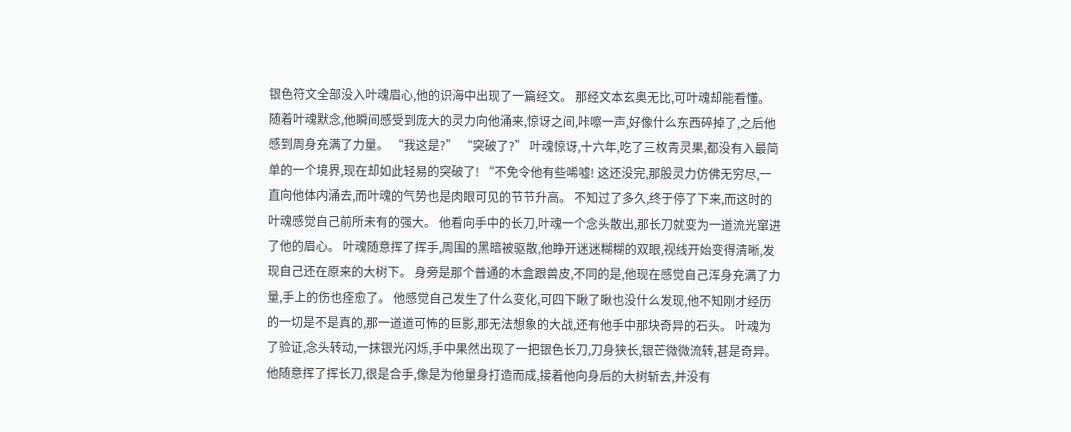银色符文全部没入叶魂眉心,他的识海中出现了一篇经文。 那经文本玄奥无比,可叶魂却能看懂。 随着叶魂默念,他瞬间感受到庞大的灵力向他涌来,惊讶之间,咔嚓一声,好像什么东西碎掉了,之后他感到周身充满了力量。 “我这是?” “突破了?” 叶魂惊讶,十六年,吃了三枚青灵果,都没有入最简单的一个境界,现在却如此轻易的突破了! “不免令他有些唏嘘! 这还没完,那股灵力仿佛无穷尽,一直向他体内涌去,而叶魂的气势也是肉眼可见的节节升高。 不知过了多久,终于停了下来,而这时的叶魂感觉自己前所未有的强大。 他看向手中的长刀,叶魂一个念头散出,那长刀就变为一道流光窜进了他的眉心。 叶魂随意挥了挥手,周围的黑暗被驱散,他睁开迷迷糊糊的双眼,视线开始变得清晰,发现自己还在原来的大树下。 身旁是那个普通的木盒跟兽皮,不同的是,他现在感觉自己浑身充满了力量,手上的伤也痊愈了。 他感觉自己发生了什么变化,可四下瞅了瞅也没什么发现,他不知刚才经历的一切是不是真的,那一道道可怖的巨影,那无法想象的大战,还有他手中那块奇异的石头。 叶魂为了验证,念头转动,一抹银光闪烁,手中果然出现了一把银色长刀,刀身狭长,银芒微微流转,甚是奇异。 他随意挥了挥长刀,很是合手,像是为他量身打造而成,接着他向身后的大树斩去,并没有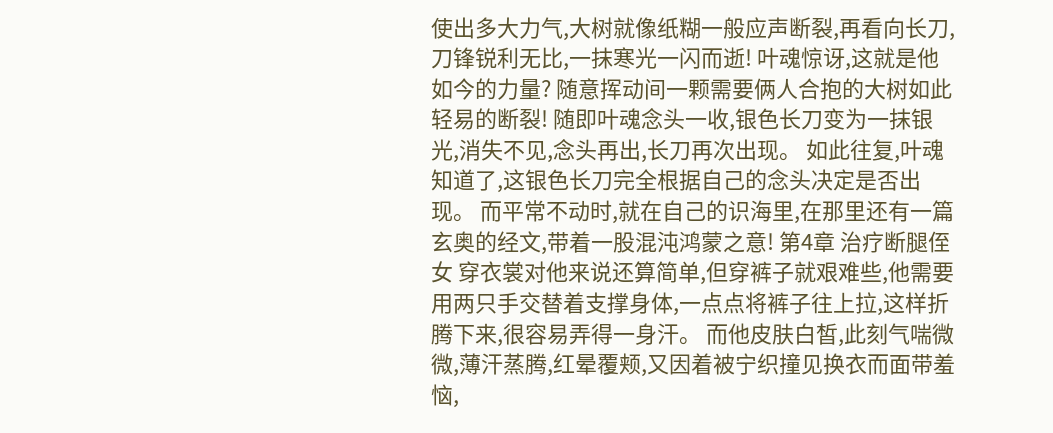使出多大力气,大树就像纸糊一般应声断裂,再看向长刀,刀锋锐利无比,一抹寒光一闪而逝! 叶魂惊讶,这就是他如今的力量? 随意挥动间一颗需要俩人合抱的大树如此轻易的断裂! 随即叶魂念头一收,银色长刀变为一抹银光,消失不见,念头再出,长刀再次出现。 如此往复,叶魂知道了,这银色长刀完全根据自己的念头决定是否出现。 而平常不动时,就在自己的识海里,在那里还有一篇玄奥的经文,带着一股混沌鸿蒙之意! 第4章 治疗断腿侄女 穿衣裳对他来说还算简单,但穿裤子就艰难些,他需要用两只手交替着支撑身体,一点点将裤子往上拉,这样折腾下来,很容易弄得一身汗。 而他皮肤白皙,此刻气喘微微,薄汗蒸腾,红晕覆颊,又因着被宁织撞见换衣而面带羞恼,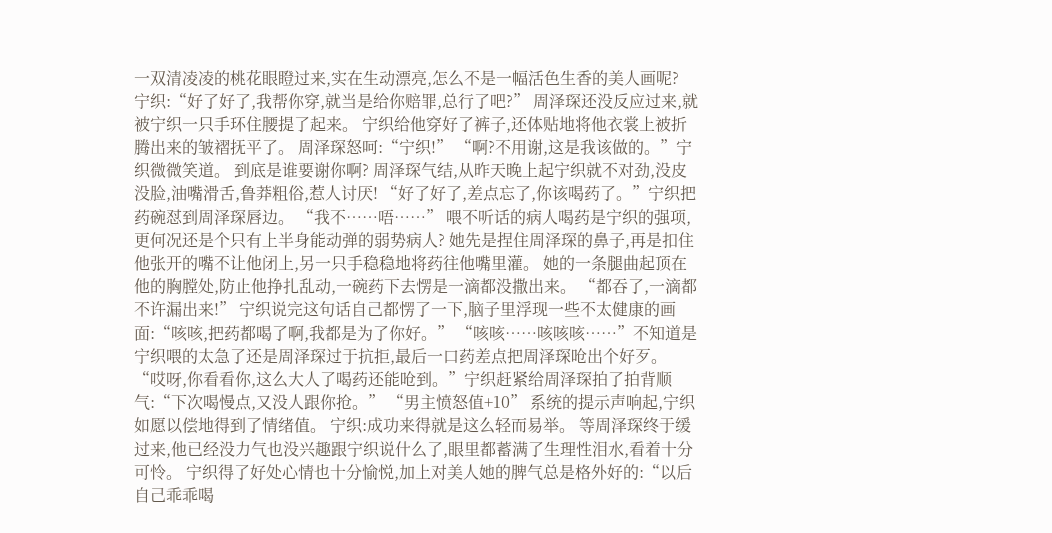一双清凌凌的桃花眼瞪过来,实在生动漂亮,怎么不是一幅活色生香的美人画呢? 宁织:“好了好了,我帮你穿,就当是给你赔罪,总行了吧?” 周泽琛还没反应过来,就被宁织一只手环住腰提了起来。 宁织给他穿好了裤子,还体贴地将他衣裳上被折腾出来的皱褶抚平了。 周泽琛怒呵:“宁织!” “啊?不用谢,这是我该做的。”宁织微微笑道。 到底是谁要谢你啊? 周泽琛气结,从昨天晚上起宁织就不对劲,没皮没脸,油嘴滑舌,鲁莽粗俗,惹人讨厌! “好了好了,差点忘了,你该喝药了。”宁织把药碗怼到周泽琛唇边。 “我不……唔……” 喂不听话的病人喝药是宁织的强项,更何况还是个只有上半身能动弹的弱势病人? 她先是捏住周泽琛的鼻子,再是扣住他张开的嘴不让他闭上,另一只手稳稳地将药往他嘴里灌。 她的一条腿曲起顶在他的胸膛处,防止他挣扎乱动,一碗药下去愣是一滴都没撒出来。 “都吞了,一滴都不许漏出来!” 宁织说完这句话自己都愣了一下,脑子里浮现一些不太健康的画面:“咳咳,把药都喝了啊,我都是为了你好。” “咳咳……咳咳咳……”不知道是宁织喂的太急了还是周泽琛过于抗拒,最后一口药差点把周泽琛呛出个好歹。 “哎呀,你看看你,这么大人了喝药还能呛到。”宁织赶紧给周泽琛拍了拍背顺气:“下次喝慢点,又没人跟你抢。” “男主愤怒值+10” 系统的提示声响起,宁织如愿以偿地得到了情绪值。 宁织:成功来得就是这么轻而易举。 等周泽琛终于缓过来,他已经没力气也没兴趣跟宁织说什么了,眼里都蓄满了生理性泪水,看着十分可怜。 宁织得了好处心情也十分愉悦,加上对美人她的脾气总是格外好的:“以后自己乖乖喝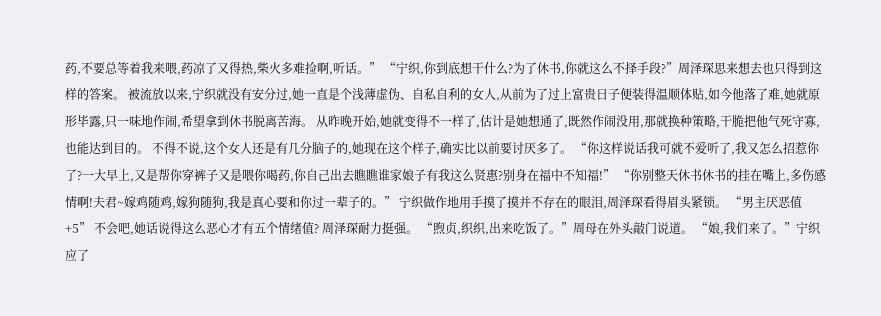药,不要总等着我来喂,药凉了又得热,柴火多难捡啊,听话。” “宁织,你到底想干什么?为了休书,你就这么不择手段?”周泽琛思来想去也只得到这样的答案。 被流放以来,宁织就没有安分过,她一直是个浅薄虚伪、自私自利的女人,从前为了过上富贵日子便装得温顺体贴,如今他落了难,她就原形毕露,只一味地作闹,希望拿到休书脱离苦海。 从昨晚开始,她就变得不一样了,估计是她想通了,既然作闹没用,那就换种策略,干脆把他气死守寡,也能达到目的。 不得不说,这个女人还是有几分脑子的,她现在这个样子,确实比以前要讨厌多了。 “你这样说话我可就不爱听了,我又怎么招惹你了?一大早上,又是帮你穿裤子又是喂你喝药,你自己出去瞧瞧谁家娘子有我这么贤惠?别身在福中不知福!” “你别整天休书休书的挂在嘴上,多伤感情啊!夫君~嫁鸡随鸡,嫁狗随狗,我是真心要和你过一辈子的。” 宁织做作地用手摸了摸并不存在的眼泪,周泽琛看得眉头紧锁。 “男主厌恶值+5” 不会吧,她话说得这么恶心才有五个情绪值? 周泽琛耐力挺强。 “煦贞,织织,出来吃饭了。”周母在外头敲门说道。 “娘,我们来了。”宁织应了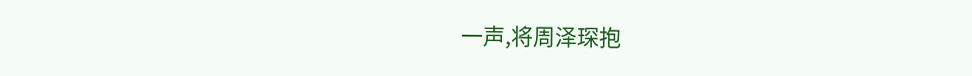一声,将周泽琛抱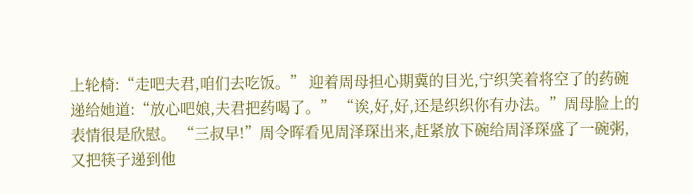上轮椅:“走吧夫君,咱们去吃饭。” 迎着周母担心期冀的目光,宁织笑着将空了的药碗递给她道:“放心吧娘,夫君把药喝了。” “诶,好,好,还是织织你有办法。”周母脸上的表情很是欣慰。 “三叔早!”周令晖看见周泽琛出来,赶紧放下碗给周泽琛盛了一碗粥,又把筷子递到他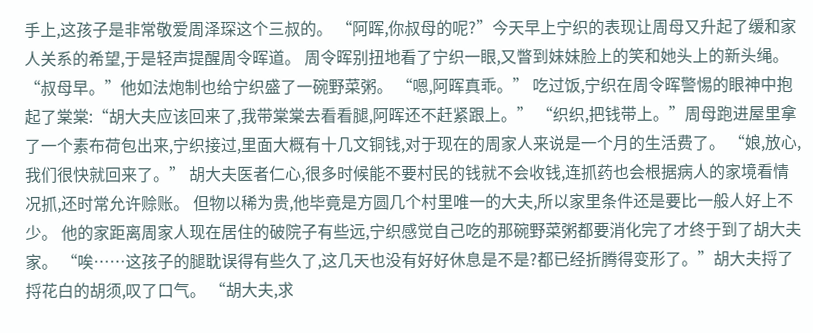手上,这孩子是非常敬爱周泽琛这个三叔的。 “阿晖,你叔母的呢?”今天早上宁织的表现让周母又升起了缓和家人关系的希望,于是轻声提醒周令晖道。 周令晖别扭地看了宁织一眼,又瞥到妹妹脸上的笑和她头上的新头绳。 “叔母早。”他如法炮制也给宁织盛了一碗野菜粥。 “嗯,阿晖真乖。” 吃过饭,宁织在周令晖警惕的眼神中抱起了棠棠:“胡大夫应该回来了,我带棠棠去看看腿,阿晖还不赶紧跟上。” “织织,把钱带上。”周母跑进屋里拿了一个素布荷包出来,宁织接过,里面大概有十几文铜钱,对于现在的周家人来说是一个月的生活费了。 “娘,放心,我们很快就回来了。” 胡大夫医者仁心,很多时候能不要村民的钱就不会收钱,连抓药也会根据病人的家境看情况抓,还时常允许赊账。 但物以稀为贵,他毕竟是方圆几个村里唯一的大夫,所以家里条件还是要比一般人好上不少。 他的家距离周家人现在居住的破院子有些远,宁织感觉自己吃的那碗野菜粥都要消化完了才终于到了胡大夫家。 “唉……这孩子的腿耽误得有些久了,这几天也没有好好休息是不是?都已经折腾得变形了。”胡大夫捋了捋花白的胡须,叹了口气。 “胡大夫,求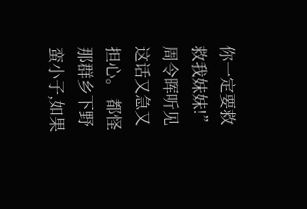你一定要救救我妹妹!”周令晖听见这话又急又担心。 都怪那群乡下野蛮小子,如果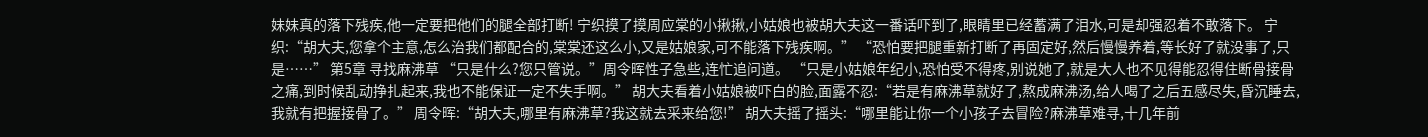妹妹真的落下残疾,他一定要把他们的腿全部打断! 宁织摸了摸周应棠的小揪揪,小姑娘也被胡大夫这一番话吓到了,眼睛里已经蓄满了泪水,可是却强忍着不敢落下。 宁织:“胡大夫,您拿个主意,怎么治我们都配合的,棠棠还这么小,又是姑娘家,可不能落下残疾啊。” “恐怕要把腿重新打断了再固定好,然后慢慢养着,等长好了就没事了,只是……” 第5章 寻找麻沸草 “只是什么?您只管说。”周令晖性子急些,连忙追问道。 “只是小姑娘年纪小,恐怕受不得疼,别说她了,就是大人也不见得能忍得住断骨接骨之痛,到时候乱动挣扎起来,我也不能保证一定不失手啊。” 胡大夫看着小姑娘被吓白的脸,面露不忍:“若是有麻沸草就好了,熬成麻沸汤,给人喝了之后五感尽失,昏沉睡去,我就有把握接骨了。” 周令晖:“胡大夫,哪里有麻沸草?我这就去采来给您!” 胡大夫摇了摇头:“哪里能让你一个小孩子去冒险?麻沸草难寻,十几年前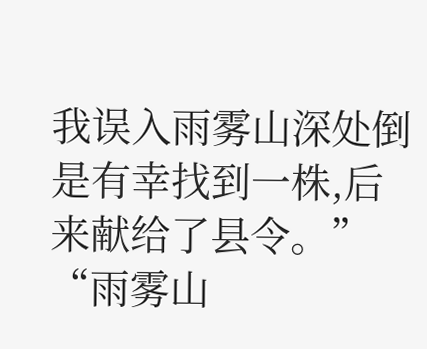我误入雨雾山深处倒是有幸找到一株,后来献给了县令。” “雨雾山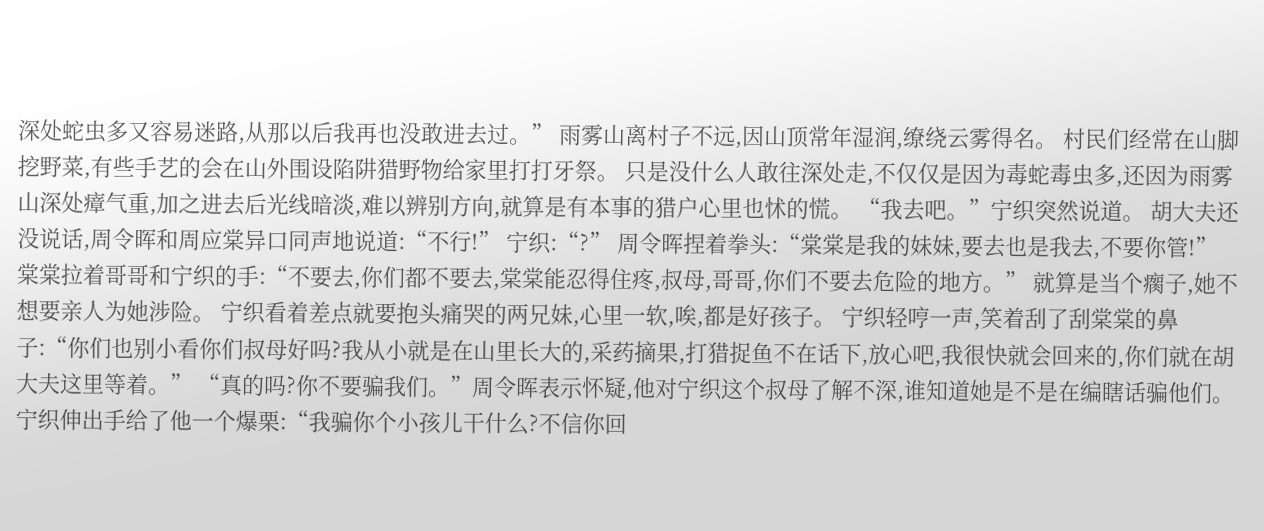深处蛇虫多又容易迷路,从那以后我再也没敢进去过。” 雨雾山离村子不远,因山顶常年湿润,缭绕云雾得名。 村民们经常在山脚挖野菜,有些手艺的会在山外围设陷阱猎野物给家里打打牙祭。 只是没什么人敢往深处走,不仅仅是因为毒蛇毒虫多,还因为雨雾山深处瘴气重,加之进去后光线暗淡,难以辨别方向,就算是有本事的猎户心里也怵的慌。 “我去吧。”宁织突然说道。 胡大夫还没说话,周令晖和周应棠异口同声地说道:“不行!” 宁织:“?” 周令晖捏着拳头:“棠棠是我的妹妹,要去也是我去,不要你管!” 棠棠拉着哥哥和宁织的手:“不要去,你们都不要去,棠棠能忍得住疼,叔母,哥哥,你们不要去危险的地方。” 就算是当个瘸子,她不想要亲人为她涉险。 宁织看着差点就要抱头痛哭的两兄妹,心里一软,唉,都是好孩子。 宁织轻哼一声,笑着刮了刮棠棠的鼻子:“你们也别小看你们叔母好吗?我从小就是在山里长大的,采药摘果,打猎捉鱼不在话下,放心吧,我很快就会回来的,你们就在胡大夫这里等着。” “真的吗?你不要骗我们。”周令晖表示怀疑,他对宁织这个叔母了解不深,谁知道她是不是在编瞎话骗他们。 宁织伸出手给了他一个爆栗:“我骗你个小孩儿干什么?不信你回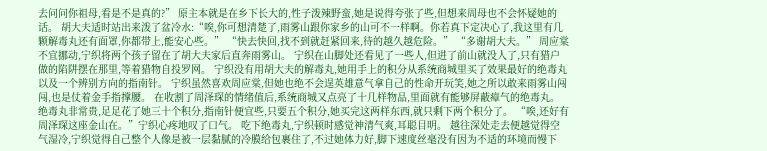去问问你祖母,看是不是真的?” 原主本就是在乡下长大的,性子泼辣野蛮,她是说得夸张了些,但想来周母也不会怀疑她的话。 胡大夫适时站出来泼了盆冷水:“唉,你可想清楚了,雨雾山跟你家乡的山可不一样啊。你若真下定决心了,我这里有几颗解毒丸还有面罩,你都带上,能安心些。” “快去快回,找不到就赶紧回来,待的越久越危险。” “多谢胡大夫。” 周应棠不宜挪动,宁织将两个孩子留在了胡大夫家后直奔雨雾山。 宁织在山脚处还看见了一些人,但进了前山就没人了,只有猎户做的陷阱摆在那里,等着猎物自投罗网。 宁织没有用胡大夫的解毒丸,她用手上的积分从系统商城里买了效果最好的绝毒丸以及一个辨别方向的指南针。 宁织虽然喜欢周应棠,但她也绝不会逞英雄意气拿自己的性命开玩笑,她之所以敢来雨雾山闯闯,也是仗着金手指撑腰。 在收割了周泽琛的情绪值后,系统商城又点亮了十几样物品,里面就有能够屏蔽瘴气的绝毒丸。 绝毒丸非常贵,足足花了她三十个积分,指南针便宜些,只要五个积分,她买完这两样东西,就只剩下两个积分了。 “唉,还好有周泽琛这座金山在。”宁织心疼地叹了口气。 吃下绝毒丸,宁织顿时感觉神清气爽,耳聪目明。 越往深处走去便越觉得空气湿冷,宁织觉得自己整个人像是被一层黏腻的冷膜给包裹住了,不过她体力好,脚下速度丝毫没有因为不适的环境而慢下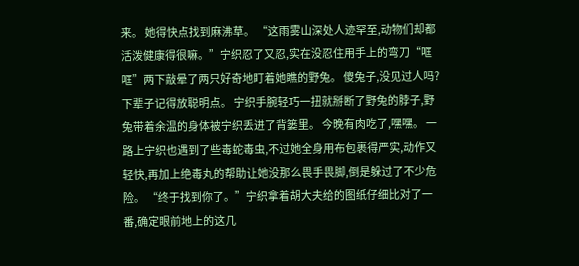来。 她得快点找到麻沸草。 “这雨雾山深处人迹罕至,动物们却都活泼健康得很嘛。”宁织忍了又忍,实在没忍住用手上的弯刀“哐哐”两下敲晕了两只好奇地盯着她瞧的野兔。 傻兔子,没见过人吗?下辈子记得放聪明点。 宁织手腕轻巧一扭就掰断了野兔的脖子,野兔带着余温的身体被宁织丢进了背篓里。 今晚有肉吃了,嘿嘿。 一路上宁织也遇到了些毒蛇毒虫,不过她全身用布包裹得严实,动作又轻快,再加上绝毒丸的帮助让她没那么畏手畏脚,倒是躲过了不少危险。 “终于找到你了。”宁织拿着胡大夫给的图纸仔细比对了一番,确定眼前地上的这几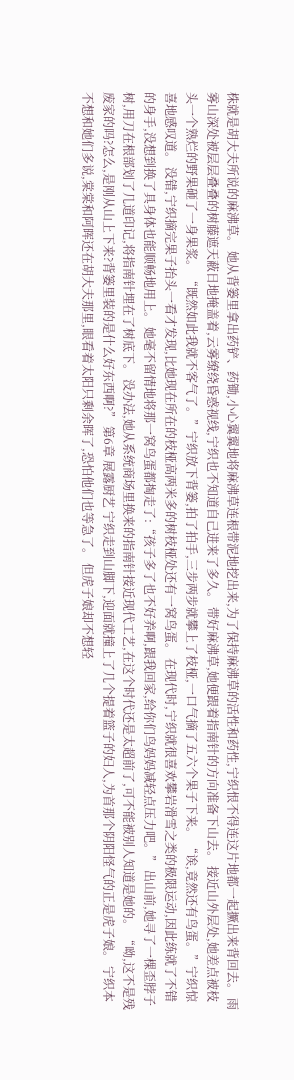株就是胡大夫所说的麻沸草。 她从背篓里拿出药铲、药锄,小心翼翼地将麻沸草连根带泥地挖出来,为了保持麻沸草的活性和药性,宁织恨不得连这片地都一起撅出来背回去。 雨雾山深处被层层叠叠的树藤遮天蔽日地掩盖着,云雾缭绕昏惑视线,宁织也不知道自己进来了多久。 带好麻沸草,她便跟着指南针的方向准备下山去。 接近山外层处,她差点被枝头一个熟烂的野果砸了一身果浆。 “既然如此我就不客气了。”宁织放下背篓,拍了拍手,三步两步就攀上了枝桠,一口气摘了五六个果子下来。 “诶,竟然还有鸟蛋。”宁织惊喜地感叹道。 没错,宁织摘完果子抬头一看才发现,比她现在所在的枝桠高两米多的树枝桠处还有一窝鸟蛋。 在现代时,宁织就很喜欢攀岩滑雪之类的极限运动,因此练就了不错的身手,没想到换了具身体也能顺畅地用上。 她毫不留情地将那一窝鸟蛋都掏走了:“孩子多了也不好养啊,跟我回家,给你们鸟妈妈减轻点压力吧。” 出山前,她寻了一棵歪脖子树,用刀在根部划了几道印记,将指南针埋在了树底下。 没办法,她从系统商场里换来的指南针接近现代工艺,在这个时代还是太超前了,可不能被别人知道是她的。 “呦,这不是残废家的吗?怎么,是刚从山上下来?背篓里装的是什么好东西啊?” 第6章 展露厨艺 宁织走到山脚下,迎面就撞上了几个提着篮子的妇人,为首那个阴阳怪气的正是虎子娘。 宁织本不想和她们多说,棠棠和阿晖还在胡大夫那里,眼看着太阳只剩余晖了,恐怕他们也等急了。 但虎子娘却不想轻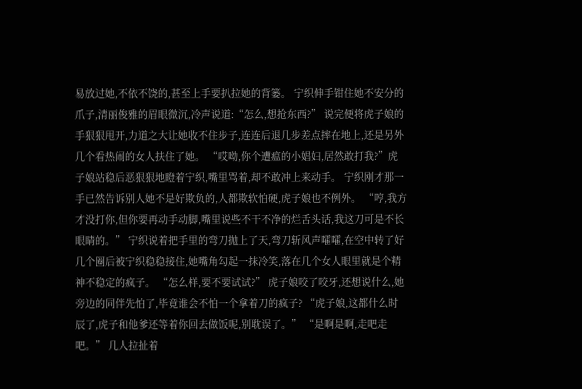易放过她,不依不饶的,甚至上手要扒拉她的背篓。 宁织伸手钳住她不安分的爪子,清丽俊雅的眉眼微沉,冷声说道:“怎么,想抢东西?” 说完便将虎子娘的手狠狠甩开,力道之大让她收不住步子,连连后退几步差点摔在地上,还是另外几个看热闹的女人扶住了她。 “哎呦,你个遭瘟的小娼妇,居然敢打我?”虎子娘站稳后恶狠狠地瞪着宁织,嘴里骂着,却不敢冲上来动手。 宁织刚才那一手已然告诉别人她不是好欺负的,人都欺软怕硬,虎子娘也不例外。 “哼,我方才没打你,但你要再动手动脚,嘴里说些不干不净的烂舌头话,我这刀可是不长眼睛的。” 宁织说着把手里的弯刀抛上了天,弯刀斩风声嚯嚯,在空中转了好几个圈后被宁织稳稳接住,她嘴角勾起一抹冷笑,落在几个女人眼里就是个精神不稳定的疯子。 “怎么样,要不要试试?” 虎子娘咬了咬牙,还想说什么,她旁边的同伴先怕了,毕竟谁会不怕一个拿着刀的疯子? “虎子娘,这都什么时辰了,虎子和他爹还等着你回去做饭呢,别耽误了。” “是啊是啊,走吧走吧。” 几人拉扯着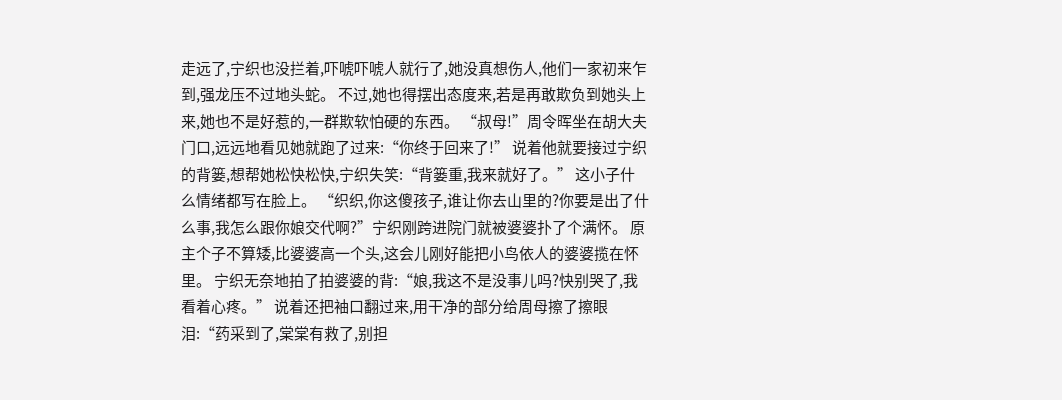走远了,宁织也没拦着,吓唬吓唬人就行了,她没真想伤人,他们一家初来乍到,强龙压不过地头蛇。 不过,她也得摆出态度来,若是再敢欺负到她头上来,她也不是好惹的,一群欺软怕硬的东西。 “叔母!”周令晖坐在胡大夫门口,远远地看见她就跑了过来:“你终于回来了!” 说着他就要接过宁织的背篓,想帮她松快松快,宁织失笑:“背篓重,我来就好了。” 这小子什么情绪都写在脸上。 “织织,你这傻孩子,谁让你去山里的?你要是出了什么事,我怎么跟你娘交代啊?”宁织刚跨进院门就被婆婆扑了个满怀。 原主个子不算矮,比婆婆高一个头,这会儿刚好能把小鸟依人的婆婆揽在怀里。 宁织无奈地拍了拍婆婆的背:“娘,我这不是没事儿吗?快别哭了,我看着心疼。” 说着还把袖口翻过来,用干净的部分给周母擦了擦眼泪:“药采到了,棠棠有救了,别担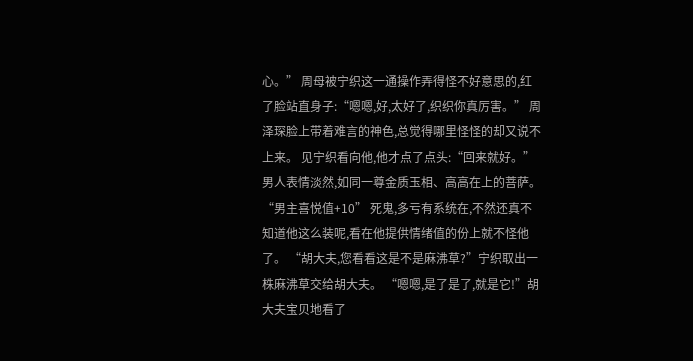心。” 周母被宁织这一通操作弄得怪不好意思的,红了脸站直身子:“嗯嗯,好,太好了,织织你真厉害。” 周泽琛脸上带着难言的神色,总觉得哪里怪怪的却又说不上来。 见宁织看向他,他才点了点头:“回来就好。” 男人表情淡然,如同一尊金质玉相、高高在上的菩萨。 “男主喜悦值+10” 死鬼,多亏有系统在,不然还真不知道他这么装呢,看在他提供情绪值的份上就不怪他了。 “胡大夫,您看看这是不是麻沸草?”宁织取出一株麻沸草交给胡大夫。 “嗯嗯,是了是了,就是它!”胡大夫宝贝地看了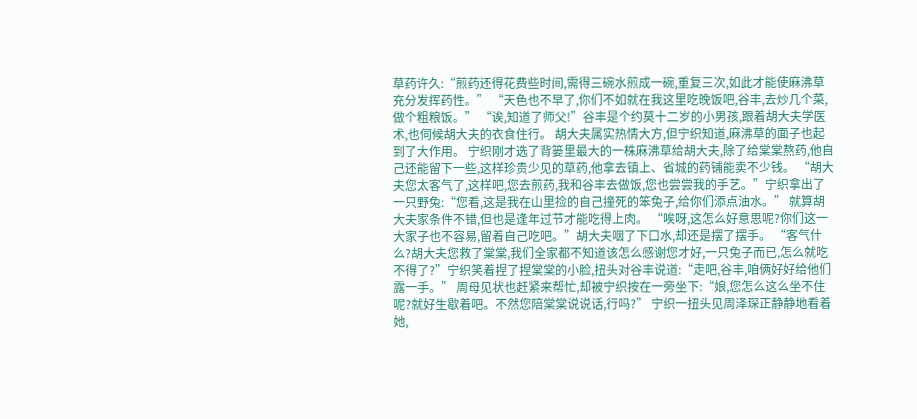草药许久:“煎药还得花费些时间,需得三碗水煎成一碗,重复三次,如此才能使麻沸草充分发挥药性。” “天色也不早了,你们不如就在我这里吃晚饭吧,谷丰,去炒几个菜,做个粗粮饭。” “诶,知道了师父!”谷丰是个约莫十二岁的小男孩,跟着胡大夫学医术,也伺候胡大夫的衣食住行。 胡大夫属实热情大方,但宁织知道,麻沸草的面子也起到了大作用。 宁织刚才选了背篓里最大的一株麻沸草给胡大夫,除了给棠棠熬药,他自己还能留下一些,这样珍贵少见的草药,他拿去镇上、省城的药铺能卖不少钱。 “胡大夫您太客气了,这样吧,您去煎药,我和谷丰去做饭,您也尝尝我的手艺。”宁织拿出了一只野兔:“您看,这是我在山里捡的自己撞死的笨兔子,给你们添点油水。” 就算胡大夫家条件不错,但也是逢年过节才能吃得上肉。 “唉呀,这怎么好意思呢?你们这一大家子也不容易,留着自己吃吧。”胡大夫咽了下口水,却还是摆了摆手。 “客气什么?胡大夫您救了棠棠,我们全家都不知道该怎么感谢您才好,一只兔子而已,怎么就吃不得了?”宁织笑着捏了捏棠棠的小脸,扭头对谷丰说道:“走吧,谷丰,咱俩好好给他们露一手。” 周母见状也赶紧来帮忙,却被宁织按在一旁坐下:“娘,您怎么这么坐不住呢?就好生歇着吧。不然您陪棠棠说说话,行吗?” 宁织一扭头见周泽琛正静静地看着她,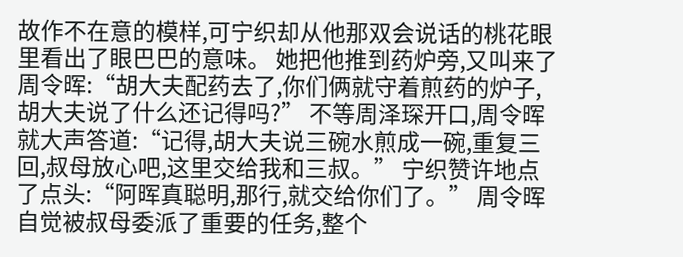故作不在意的模样,可宁织却从他那双会说话的桃花眼里看出了眼巴巴的意味。 她把他推到药炉旁,又叫来了周令晖:“胡大夫配药去了,你们俩就守着煎药的炉子,胡大夫说了什么还记得吗?” 不等周泽琛开口,周令晖就大声答道:“记得,胡大夫说三碗水煎成一碗,重复三回,叔母放心吧,这里交给我和三叔。” 宁织赞许地点了点头:“阿晖真聪明,那行,就交给你们了。” 周令晖自觉被叔母委派了重要的任务,整个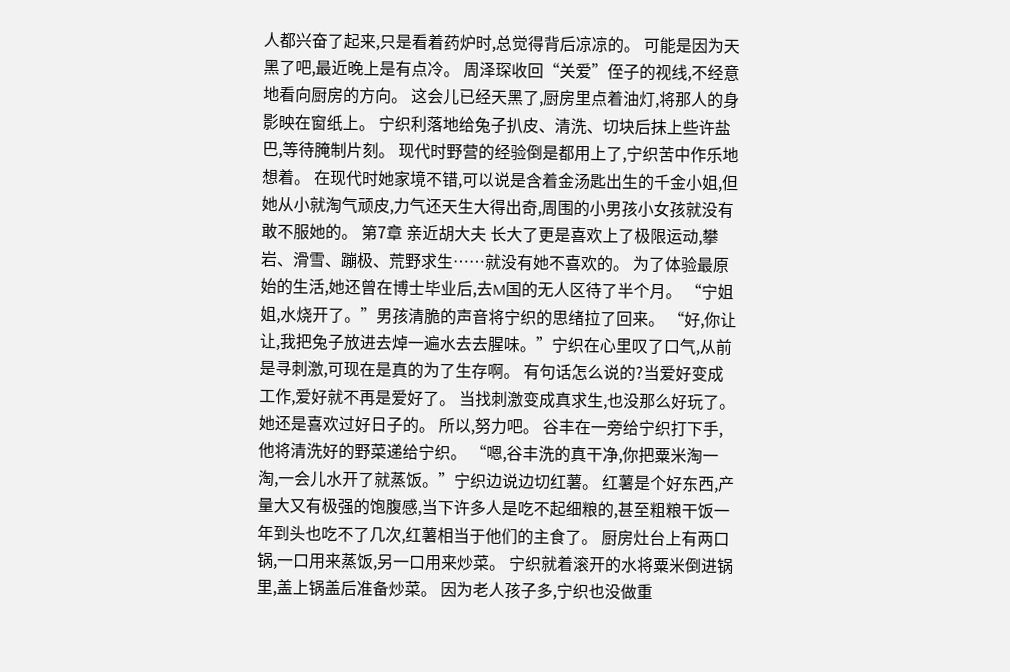人都兴奋了起来,只是看着药炉时,总觉得背后凉凉的。 可能是因为天黑了吧,最近晚上是有点冷。 周泽琛收回“关爱”侄子的视线,不经意地看向厨房的方向。 这会儿已经天黑了,厨房里点着油灯,将那人的身影映在窗纸上。 宁织利落地给兔子扒皮、清洗、切块后抹上些许盐巴,等待腌制片刻。 现代时野营的经验倒是都用上了,宁织苦中作乐地想着。 在现代时她家境不错,可以说是含着金汤匙出生的千金小姐,但她从小就淘气顽皮,力气还天生大得出奇,周围的小男孩小女孩就没有敢不服她的。 第7章 亲近胡大夫 长大了更是喜欢上了极限运动,攀岩、滑雪、蹦极、荒野求生……就没有她不喜欢的。 为了体验最原始的生活,她还曾在博士毕业后,去M国的无人区待了半个月。 “宁姐姐,水烧开了。”男孩清脆的声音将宁织的思绪拉了回来。 “好,你让让,我把兔子放进去焯一遍水去去腥味。”宁织在心里叹了口气,从前是寻刺激,可现在是真的为了生存啊。 有句话怎么说的?当爱好变成工作,爱好就不再是爱好了。 当找刺激变成真求生,也没那么好玩了。 她还是喜欢过好日子的。 所以,努力吧。 谷丰在一旁给宁织打下手,他将清洗好的野菜递给宁织。 “嗯,谷丰洗的真干净,你把粟米淘一淘,一会儿水开了就蒸饭。”宁织边说边切红薯。 红薯是个好东西,产量大又有极强的饱腹感,当下许多人是吃不起细粮的,甚至粗粮干饭一年到头也吃不了几次,红薯相当于他们的主食了。 厨房灶台上有两口锅,一口用来蒸饭,另一口用来炒菜。 宁织就着滚开的水将粟米倒进锅里,盖上锅盖后准备炒菜。 因为老人孩子多,宁织也没做重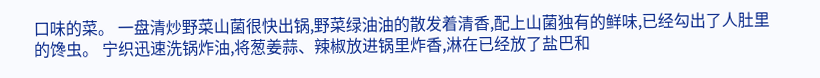口味的菜。 一盘清炒野菜山菌很快出锅,野菜绿油油的散发着清香,配上山菌独有的鲜味,已经勾出了人肚里的馋虫。 宁织迅速洗锅炸油,将葱姜蒜、辣椒放进锅里炸香,淋在已经放了盐巴和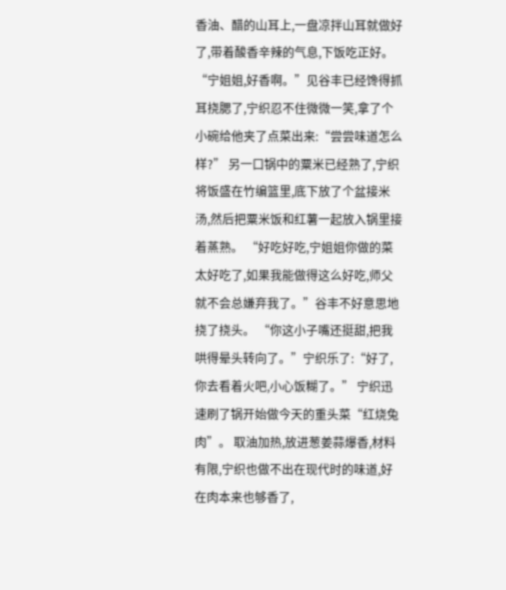香油、醋的山耳上,一盘凉拌山耳就做好了,带着酸香辛辣的气息,下饭吃正好。 “宁姐姐,好香啊。”见谷丰已经馋得抓耳挠腮了,宁织忍不住微微一笑,拿了个小碗给他夹了点菜出来:“尝尝味道怎么样?” 另一口锅中的粟米已经熟了,宁织将饭盛在竹编篮里,底下放了个盆接米汤,然后把粟米饭和红薯一起放入锅里接着蒸熟。 “好吃好吃,宁姐姐你做的菜太好吃了,如果我能做得这么好吃,师父就不会总嫌弃我了。”谷丰不好意思地挠了挠头。 “你这小子嘴还挺甜,把我哄得晕头转向了。”宁织乐了:“好了,你去看着火吧,小心饭糊了。” 宁织迅速刷了锅开始做今天的重头菜“红烧兔肉”。 取油加热,放进葱姜蒜爆香,材料有限,宁织也做不出在现代时的味道,好在肉本来也够香了,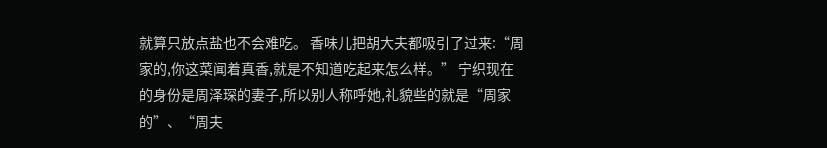就算只放点盐也不会难吃。 香味儿把胡大夫都吸引了过来:“周家的,你这菜闻着真香,就是不知道吃起来怎么样。” 宁织现在的身份是周泽琛的妻子,所以别人称呼她,礼貌些的就是“周家的”、“周夫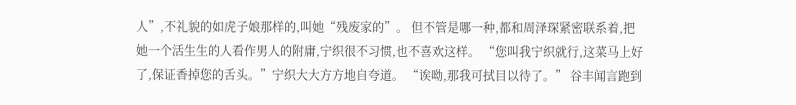人”,不礼貌的如虎子娘那样的,叫她“残废家的”。 但不管是哪一种,都和周泽琛紧密联系着,把她一个活生生的人看作男人的附庸,宁织很不习惯,也不喜欢这样。 “您叫我宁织就行,这菜马上好了,保证香掉您的舌头。”宁织大大方方地自夸道。 “诶呦,那我可拭目以待了。” 谷丰闻言跑到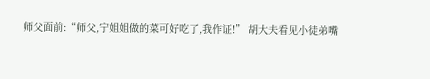师父面前:“师父,宁姐姐做的菜可好吃了,我作证!” 胡大夫看见小徒弟嘴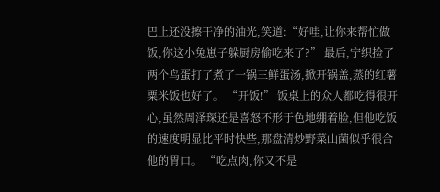巴上还没擦干净的油光,笑道:“好哇,让你来帮忙做饭,你这小兔崽子躲厨房偷吃来了?” 最后,宁织捡了两个鸟蛋打了煮了一锅三鲜蛋汤,掀开锅盖,蒸的红薯粟米饭也好了。 “开饭!” 饭桌上的众人都吃得很开心,虽然周泽琛还是喜怒不形于色地绷着脸,但他吃饭的速度明显比平时快些,那盘清炒野菜山菌似乎很合他的胃口。 “吃点肉,你又不是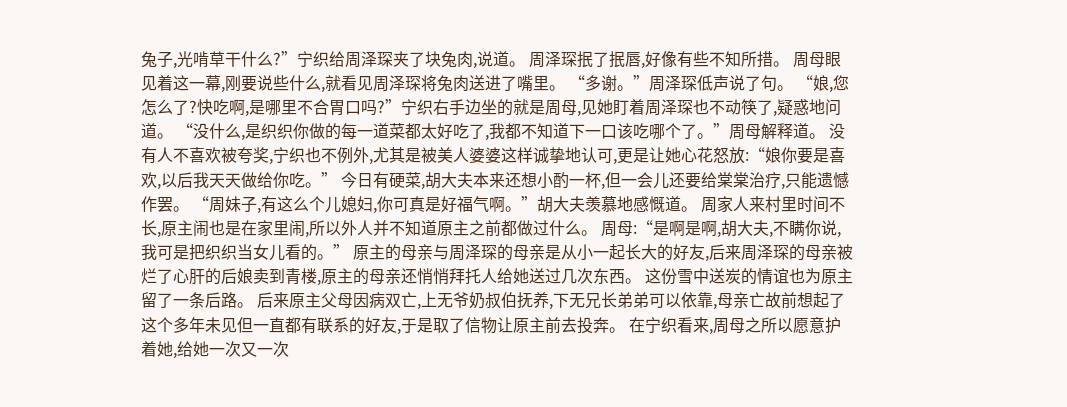兔子,光啃草干什么?”宁织给周泽琛夹了块兔肉,说道。 周泽琛抿了抿唇,好像有些不知所措。 周母眼见着这一幕,刚要说些什么,就看见周泽琛将兔肉送进了嘴里。 “多谢。”周泽琛低声说了句。 “娘,您怎么了?快吃啊,是哪里不合胃口吗?”宁织右手边坐的就是周母,见她盯着周泽琛也不动筷了,疑惑地问道。 “没什么,是织织你做的每一道菜都太好吃了,我都不知道下一口该吃哪个了。”周母解释道。 没有人不喜欢被夸奖,宁织也不例外,尤其是被美人婆婆这样诚挚地认可,更是让她心花怒放:“娘你要是喜欢,以后我天天做给你吃。” 今日有硬菜,胡大夫本来还想小酌一杯,但一会儿还要给棠棠治疗,只能遗憾作罢。 “周妹子,有这么个儿媳妇,你可真是好福气啊。”胡大夫羡慕地感慨道。 周家人来村里时间不长,原主闹也是在家里闹,所以外人并不知道原主之前都做过什么。 周母:“是啊是啊,胡大夫,不瞒你说,我可是把织织当女儿看的。” 原主的母亲与周泽琛的母亲是从小一起长大的好友,后来周泽琛的母亲被烂了心肝的后娘卖到青楼,原主的母亲还悄悄拜托人给她送过几次东西。 这份雪中送炭的情谊也为原主留了一条后路。 后来原主父母因病双亡,上无爷奶叔伯抚养,下无兄长弟弟可以依靠,母亲亡故前想起了这个多年未见但一直都有联系的好友,于是取了信物让原主前去投奔。 在宁织看来,周母之所以愿意护着她,给她一次又一次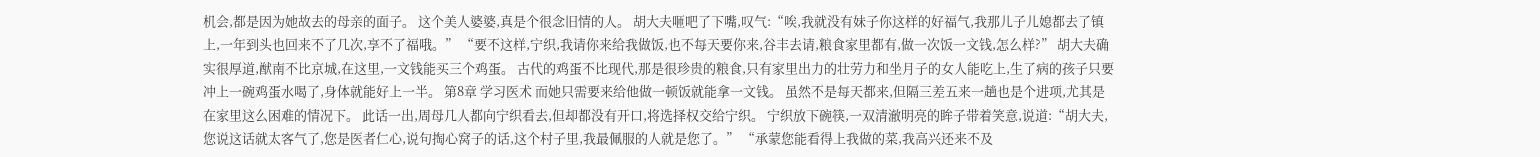机会,都是因为她故去的母亲的面子。 这个美人婆婆,真是个很念旧情的人。 胡大夫咂吧了下嘴,叹气:“唉,我就没有妹子你这样的好福气,我那儿子儿媳都去了镇上,一年到头也回来不了几次,享不了福哦。” “要不这样,宁织,我请你来给我做饭,也不每天要你来,谷丰去请,粮食家里都有,做一次饭一文钱,怎么样?” 胡大夫确实很厚道,猷南不比京城,在这里,一文钱能买三个鸡蛋。 古代的鸡蛋不比现代,那是很珍贵的粮食,只有家里出力的壮劳力和坐月子的女人能吃上,生了病的孩子只要冲上一碗鸡蛋水喝了,身体就能好上一半。 第8章 学习医术 而她只需要来给他做一顿饭就能拿一文钱。 虽然不是每天都来,但隔三差五来一趟也是个进项,尤其是在家里这么困难的情况下。 此话一出,周母几人都向宁织看去,但却都没有开口,将选择权交给宁织。 宁织放下碗筷,一双清澈明亮的眸子带着笑意,说道:“胡大夫,您说这话就太客气了,您是医者仁心,说句掏心窝子的话,这个村子里,我最佩服的人就是您了。” “承蒙您能看得上我做的菜,我高兴还来不及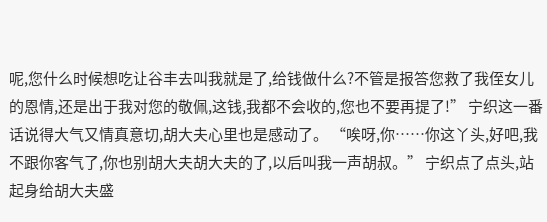呢,您什么时候想吃让谷丰去叫我就是了,给钱做什么?不管是报答您救了我侄女儿的恩情,还是出于我对您的敬佩,这钱,我都不会收的,您也不要再提了!” 宁织这一番话说得大气又情真意切,胡大夫心里也是感动了。 “唉呀,你……你这丫头,好吧,我不跟你客气了,你也别胡大夫胡大夫的了,以后叫我一声胡叔。” 宁织点了点头,站起身给胡大夫盛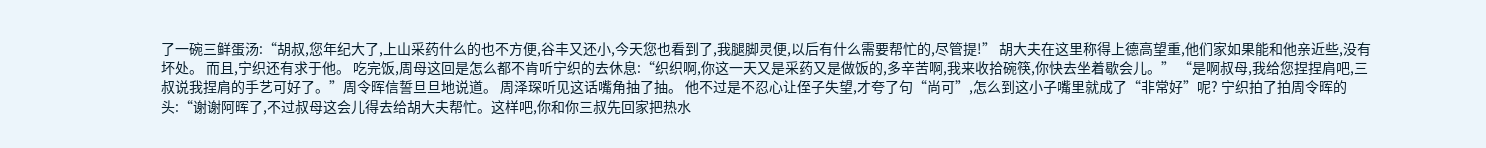了一碗三鲜蛋汤:“胡叔,您年纪大了,上山采药什么的也不方便,谷丰又还小,今天您也看到了,我腿脚灵便,以后有什么需要帮忙的,尽管提!” 胡大夫在这里称得上德高望重,他们家如果能和他亲近些,没有坏处。 而且,宁织还有求于他。 吃完饭,周母这回是怎么都不肯听宁织的去休息:“织织啊,你这一天又是采药又是做饭的,多辛苦啊,我来收拾碗筷,你快去坐着歇会儿。” “是啊叔母,我给您捏捏肩吧,三叔说我捏肩的手艺可好了。”周令晖信誓旦旦地说道。 周泽琛听见这话嘴角抽了抽。 他不过是不忍心让侄子失望,才夸了句“尚可”,怎么到这小子嘴里就成了“非常好”呢? 宁织拍了拍周令晖的头:“谢谢阿晖了,不过叔母这会儿得去给胡大夫帮忙。这样吧,你和你三叔先回家把热水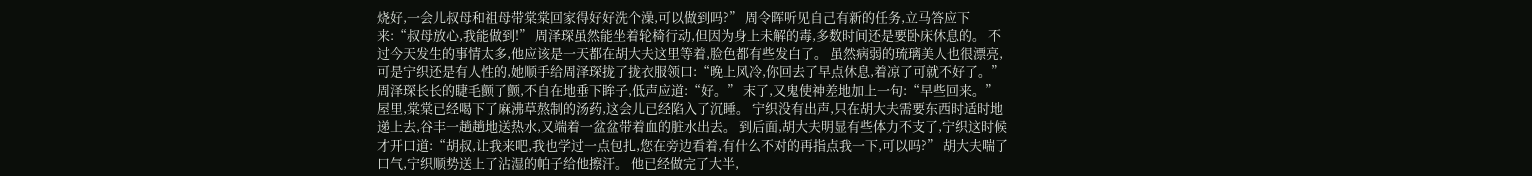烧好,一会儿叔母和祖母带棠棠回家得好好洗个澡,可以做到吗?” 周令晖听见自己有新的任务,立马答应下来:“叔母放心,我能做到!” 周泽琛虽然能坐着轮椅行动,但因为身上未解的毒,多数时间还是要卧床休息的。 不过今天发生的事情太多,他应该是一天都在胡大夫这里等着,脸色都有些发白了。 虽然病弱的琉璃美人也很漂亮,可是宁织还是有人性的,她顺手给周泽琛拢了拢衣服领口:“晚上风冷,你回去了早点休息,着凉了可就不好了。” 周泽琛长长的睫毛颤了颤,不自在地垂下眸子,低声应道:“好。” 末了,又鬼使神差地加上一句:“早些回来。” 屋里,棠棠已经喝下了麻沸草熬制的汤药,这会儿已经陷入了沉睡。 宁织没有出声,只在胡大夫需要东西时适时地递上去,谷丰一趟趟地送热水,又端着一盆盆带着血的脏水出去。 到后面,胡大夫明显有些体力不支了,宁织这时候才开口道:“胡叔,让我来吧,我也学过一点包扎,您在旁边看着,有什么不对的再指点我一下,可以吗?” 胡大夫喘了口气,宁织顺势送上了沾湿的帕子给他擦汗。 他已经做完了大半,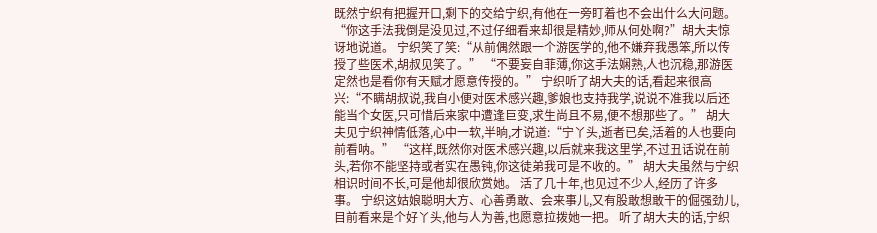既然宁织有把握开口,剩下的交给宁织,有他在一旁盯着也不会出什么大问题。 “你这手法我倒是没见过,不过仔细看来却很是精妙,师从何处啊?”胡大夫惊讶地说道。 宁织笑了笑:“从前偶然跟一个游医学的,他不嫌弃我愚笨,所以传授了些医术,胡叔见笑了。” “不要妄自菲薄,你这手法娴熟,人也沉稳,那游医定然也是看你有天赋才愿意传授的。” 宁织听了胡大夫的话,看起来很高兴:“不瞒胡叔说,我自小便对医术感兴趣,爹娘也支持我学,说说不准我以后还能当个女医,只可惜后来家中遭逢巨变,求生尚且不易,便不想那些了。” 胡大夫见宁织神情低落,心中一软,半晌,才说道:“宁丫头,逝者已矣,活着的人也要向前看呐。” “这样,既然你对医术感兴趣,以后就来我这里学,不过丑话说在前头,若你不能坚持或者实在愚钝,你这徒弟我可是不收的。” 胡大夫虽然与宁织相识时间不长,可是他却很欣赏她。 活了几十年,也见过不少人,经历了许多事。 宁织这姑娘聪明大方、心善勇敢、会来事儿,又有股敢想敢干的倔强劲儿,目前看来是个好丫头,他与人为善,也愿意拉拨她一把。 听了胡大夫的话,宁织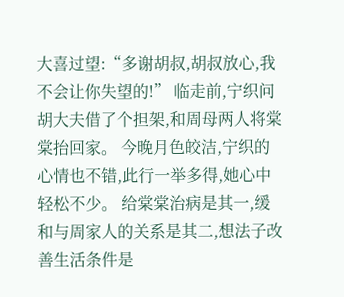大喜过望:“多谢胡叔,胡叔放心,我不会让你失望的!” 临走前,宁织问胡大夫借了个担架,和周母两人将棠棠抬回家。 今晚月色皎洁,宁织的心情也不错,此行一举多得,她心中轻松不少。 给棠棠治病是其一,缓和与周家人的关系是其二,想法子改善生活条件是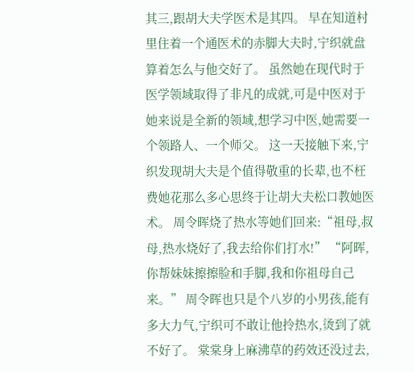其三,跟胡大夫学医术是其四。 早在知道村里住着一个通医术的赤脚大夫时,宁织就盘算着怎么与他交好了。 虽然她在现代时于医学领域取得了非凡的成就,可是中医对于她来说是全新的领域,想学习中医,她需要一个领路人、一个师父。 这一天接触下来,宁织发现胡大夫是个值得敬重的长辈,也不枉费她花那么多心思终于让胡大夫松口教她医术。 周令晖烧了热水等她们回来:“祖母,叔母,热水烧好了,我去给你们打水!” “阿晖,你帮妹妹擦擦脸和手脚,我和你祖母自己来。” 周令晖也只是个八岁的小男孩,能有多大力气,宁织可不敢让他拎热水,烫到了就不好了。 棠棠身上麻沸草的药效还没过去,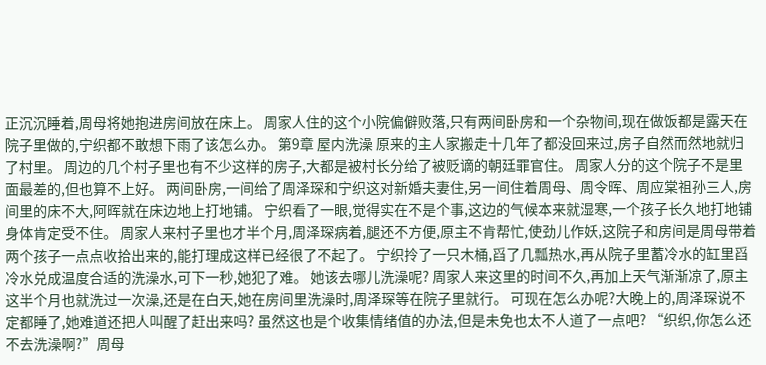正沉沉睡着,周母将她抱进房间放在床上。 周家人住的这个小院偏僻败落,只有两间卧房和一个杂物间,现在做饭都是露天在院子里做的,宁织都不敢想下雨了该怎么办。 第9章 屋内洗澡 原来的主人家搬走十几年了都没回来过,房子自然而然地就归了村里。 周边的几个村子里也有不少这样的房子,大都是被村长分给了被贬谪的朝廷罪官住。 周家人分的这个院子不是里面最差的,但也算不上好。 两间卧房,一间给了周泽琛和宁织这对新婚夫妻住,另一间住着周母、周令晖、周应棠祖孙三人,房间里的床不大,阿晖就在床边地上打地铺。 宁织看了一眼,觉得实在不是个事,这边的气候本来就湿寒,一个孩子长久地打地铺身体肯定受不住。 周家人来村子里也才半个月,周泽琛病着,腿还不方便,原主不肯帮忙,使劲儿作妖,这院子和房间是周母带着两个孩子一点点收拾出来的,能打理成这样已经很了不起了。 宁织拎了一只木桶,舀了几瓢热水,再从院子里蓄冷水的缸里舀冷水兑成温度合适的洗澡水,可下一秒,她犯了难。 她该去哪儿洗澡呢? 周家人来这里的时间不久,再加上天气渐渐凉了,原主这半个月也就洗过一次澡,还是在白天,她在房间里洗澡时,周泽琛等在院子里就行。 可现在怎么办呢?大晚上的,周泽琛说不定都睡了,她难道还把人叫醒了赶出来吗? 虽然这也是个收集情绪值的办法,但是未免也太不人道了一点吧? “织织,你怎么还不去洗澡啊?”周母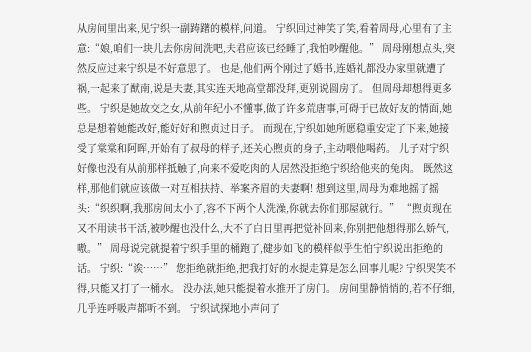从房间里出来,见宁织一副踌躇的模样,问道。 宁织回过神笑了笑,看着周母,心里有了主意:“娘,咱们一块儿去你房间洗吧,夫君应该已经睡了,我怕吵醒他。” 周母刚想点头,突然反应过来宁织是不好意思了。 也是,他们两个刚过了婚书,连婚礼都没办家里就遭了祸,一起来了猷南,说是夫妻,其实连天地高堂都没拜,更别说圆房了。 但周母却想得更多些。 宁织是她故交之女,从前年纪小不懂事,做了许多荒唐事,可碍于已故好友的情面,她总是想着她能改好,能好好和煦贞过日子。 而现在,宁织如她所愿稳重安定了下来,她接受了棠棠和阿晖,开始有了叔母的样子,还关心煦贞的身子,主动喂他喝药。 儿子对宁织好像也没有从前那样抵触了,向来不爱吃肉的人居然没拒绝宁织给他夹的兔肉。 既然这样,那他们就应该做一对互相扶持、举案齐眉的夫妻啊! 想到这里,周母为难地摇了摇头:“织织啊,我那房间太小了,容不下两个人洗澡,你就去你们那屋就行。” “煦贞现在又不用读书干活,被吵醒也没什么,大不了白日里再把觉补回来,你别把他想得那么娇气,嗷。” 周母说完就提着宁织手里的桶跑了,健步如飞的模样似乎生怕宁织说出拒绝的话。 宁织:“诶……” 您拒绝就拒绝,把我打好的水提走算是怎么回事儿呢? 宁织哭笑不得,只能又打了一桶水。 没办法,她只能提着水推开了房门。 房间里静悄悄的,若不仔细,几乎连呼吸声都听不到。 宁织试探地小声问了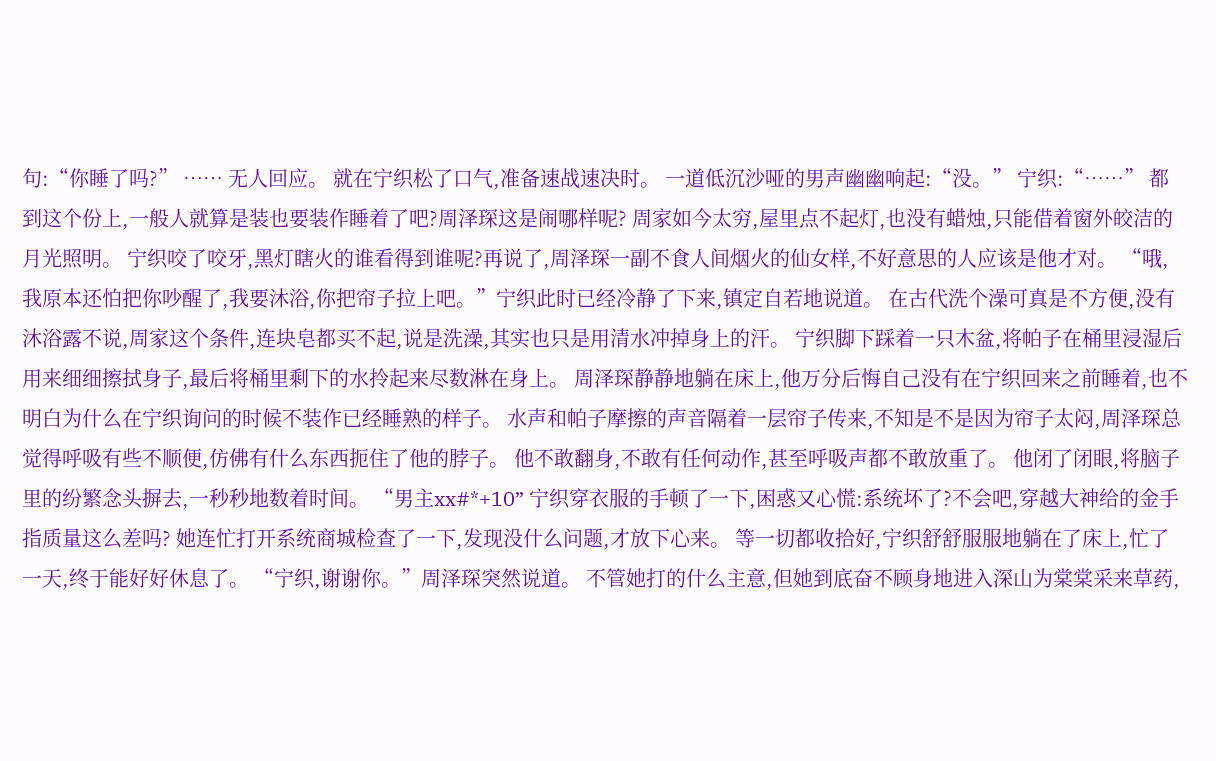句:“你睡了吗?” …… 无人回应。 就在宁织松了口气,准备速战速决时。 一道低沉沙哑的男声幽幽响起:“没。” 宁织:“……” 都到这个份上,一般人就算是装也要装作睡着了吧?周泽琛这是闹哪样呢? 周家如今太穷,屋里点不起灯,也没有蜡烛,只能借着窗外皎洁的月光照明。 宁织咬了咬牙,黑灯瞎火的谁看得到谁呢?再说了,周泽琛一副不食人间烟火的仙女样,不好意思的人应该是他才对。 “哦,我原本还怕把你吵醒了,我要沐浴,你把帘子拉上吧。”宁织此时已经冷静了下来,镇定自若地说道。 在古代洗个澡可真是不方便,没有沐浴露不说,周家这个条件,连块皂都买不起,说是洗澡,其实也只是用清水冲掉身上的汗。 宁织脚下踩着一只木盆,将帕子在桶里浸湿后用来细细擦拭身子,最后将桶里剩下的水拎起来尽数淋在身上。 周泽琛静静地躺在床上,他万分后悔自己没有在宁织回来之前睡着,也不明白为什么在宁织询问的时候不装作已经睡熟的样子。 水声和帕子摩擦的声音隔着一层帘子传来,不知是不是因为帘子太闷,周泽琛总觉得呼吸有些不顺便,仿佛有什么东西扼住了他的脖子。 他不敢翻身,不敢有任何动作,甚至呼吸声都不敢放重了。 他闭了闭眼,将脑子里的纷繁念头摒去,一秒秒地数着时间。 “男主xx#*+10” 宁织穿衣服的手顿了一下,困惑又心慌:系统坏了?不会吧,穿越大神给的金手指质量这么差吗? 她连忙打开系统商城检查了一下,发现没什么问题,才放下心来。 等一切都收拾好,宁织舒舒服服地躺在了床上,忙了一天,终于能好好休息了。 “宁织,谢谢你。”周泽琛突然说道。 不管她打的什么主意,但她到底奋不顾身地进入深山为棠棠采来草药,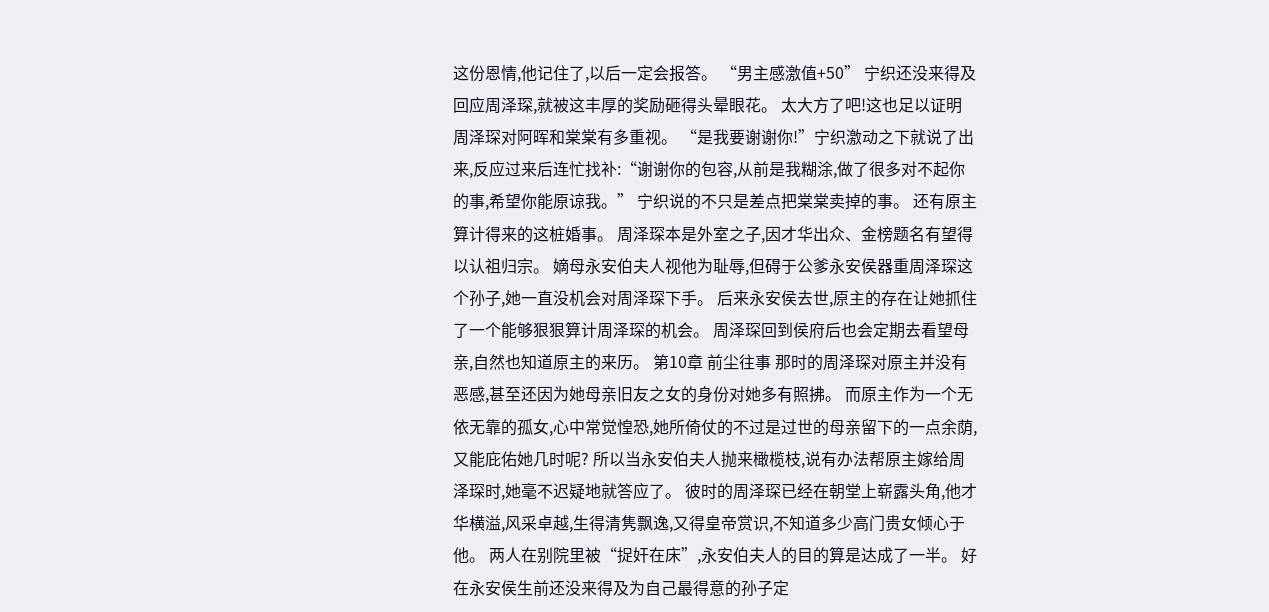这份恩情,他记住了,以后一定会报答。 “男主感激值+50” 宁织还没来得及回应周泽琛,就被这丰厚的奖励砸得头晕眼花。 太大方了吧!这也足以证明周泽琛对阿晖和棠棠有多重视。 “是我要谢谢你!”宁织激动之下就说了出来,反应过来后连忙找补:“谢谢你的包容,从前是我糊涂,做了很多对不起你的事,希望你能原谅我。” 宁织说的不只是差点把棠棠卖掉的事。 还有原主算计得来的这桩婚事。 周泽琛本是外室之子,因才华出众、金榜题名有望得以认祖归宗。 嫡母永安伯夫人视他为耻辱,但碍于公爹永安侯器重周泽琛这个孙子,她一直没机会对周泽琛下手。 后来永安侯去世,原主的存在让她抓住了一个能够狠狠算计周泽琛的机会。 周泽琛回到侯府后也会定期去看望母亲,自然也知道原主的来历。 第10章 前尘往事 那时的周泽琛对原主并没有恶感,甚至还因为她母亲旧友之女的身份对她多有照拂。 而原主作为一个无依无靠的孤女,心中常觉惶恐,她所倚仗的不过是过世的母亲留下的一点余荫,又能庇佑她几时呢? 所以当永安伯夫人抛来橄榄枝,说有办法帮原主嫁给周泽琛时,她毫不迟疑地就答应了。 彼时的周泽琛已经在朝堂上崭露头角,他才华横溢,风采卓越,生得清隽飘逸,又得皇帝赏识,不知道多少高门贵女倾心于他。 两人在别院里被“捉奸在床”,永安伯夫人的目的算是达成了一半。 好在永安侯生前还没来得及为自己最得意的孙子定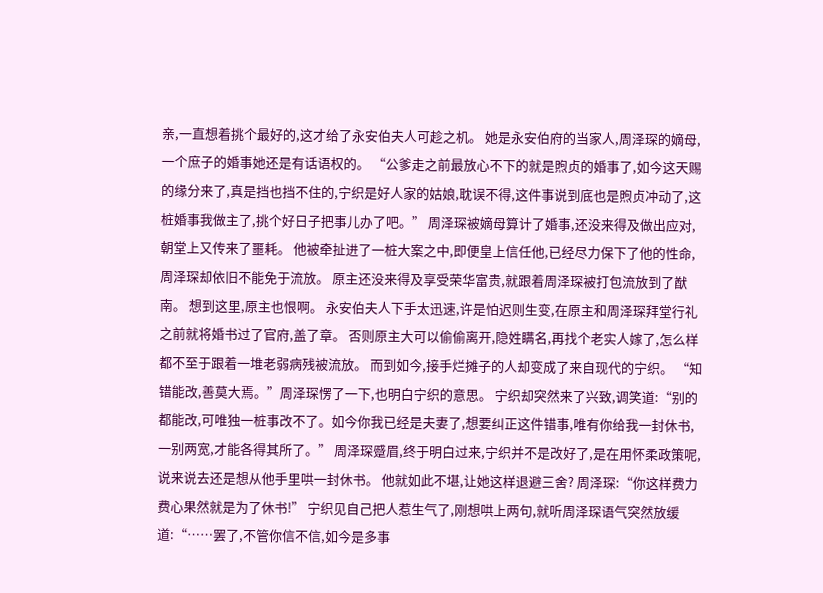亲,一直想着挑个最好的,这才给了永安伯夫人可趁之机。 她是永安伯府的当家人,周泽琛的嫡母,一个庶子的婚事她还是有话语权的。 “公爹走之前最放心不下的就是煦贞的婚事了,如今这天赐的缘分来了,真是挡也挡不住的,宁织是好人家的姑娘,耽误不得,这件事说到底也是煦贞冲动了,这桩婚事我做主了,挑个好日子把事儿办了吧。” 周泽琛被嫡母算计了婚事,还没来得及做出应对,朝堂上又传来了噩耗。 他被牵扯进了一桩大案之中,即便皇上信任他,已经尽力保下了他的性命,周泽琛却依旧不能免于流放。 原主还没来得及享受荣华富贵,就跟着周泽琛被打包流放到了猷南。 想到这里,原主也恨啊。 永安伯夫人下手太迅速,许是怕迟则生变,在原主和周泽琛拜堂行礼之前就将婚书过了官府,盖了章。 否则原主大可以偷偷离开,隐姓瞒名,再找个老实人嫁了,怎么样都不至于跟着一堆老弱病残被流放。 而到如今,接手烂摊子的人却变成了来自现代的宁织。 “知错能改,善莫大焉。”周泽琛愣了一下,也明白宁织的意思。 宁织却突然来了兴致,调笑道:“别的都能改,可唯独一桩事改不了。如今你我已经是夫妻了,想要纠正这件错事,唯有你给我一封休书,一别两宽,才能各得其所了。” 周泽琛蹙眉,终于明白过来,宁织并不是改好了,是在用怀柔政策呢,说来说去还是想从他手里哄一封休书。 他就如此不堪,让她这样退避三舍? 周泽琛:“你这样费力费心果然就是为了休书!” 宁织见自己把人惹生气了,刚想哄上两句,就听周泽琛语气突然放缓道:“……罢了,不管你信不信,如今是多事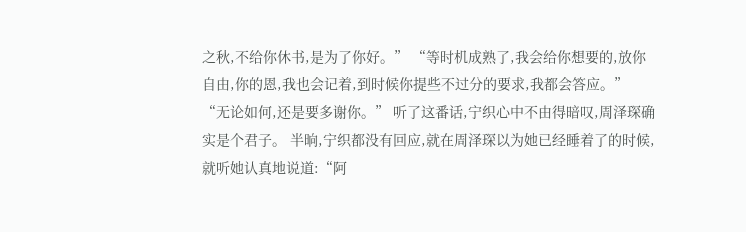之秋,不给你休书,是为了你好。” “等时机成熟了,我会给你想要的,放你自由,你的恩,我也会记着,到时候你提些不过分的要求,我都会答应。” “无论如何,还是要多谢你。” 听了这番话,宁织心中不由得暗叹,周泽琛确实是个君子。 半晌,宁织都没有回应,就在周泽琛以为她已经睡着了的时候,就听她认真地说道:“阿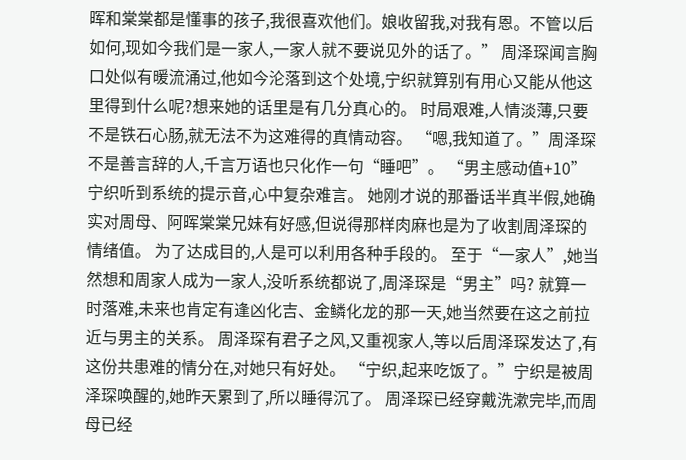晖和棠棠都是懂事的孩子,我很喜欢他们。娘收留我,对我有恩。不管以后如何,现如今我们是一家人,一家人就不要说见外的话了。” 周泽琛闻言胸口处似有暖流涌过,他如今沦落到这个处境,宁织就算别有用心又能从他这里得到什么呢?想来她的话里是有几分真心的。 时局艰难,人情淡薄,只要不是铁石心肠,就无法不为这难得的真情动容。 “嗯,我知道了。”周泽琛不是善言辞的人,千言万语也只化作一句“睡吧”。 “男主感动值+10” 宁织听到系统的提示音,心中复杂难言。 她刚才说的那番话半真半假,她确实对周母、阿晖棠棠兄妹有好感,但说得那样肉麻也是为了收割周泽琛的情绪值。 为了达成目的,人是可以利用各种手段的。 至于“一家人”,她当然想和周家人成为一家人,没听系统都说了,周泽琛是“男主”吗? 就算一时落难,未来也肯定有逢凶化吉、金鳞化龙的那一天,她当然要在这之前拉近与男主的关系。 周泽琛有君子之风,又重视家人,等以后周泽琛发达了,有这份共患难的情分在,对她只有好处。 “宁织,起来吃饭了。”宁织是被周泽琛唤醒的,她昨天累到了,所以睡得沉了。 周泽琛已经穿戴洗漱完毕,而周母已经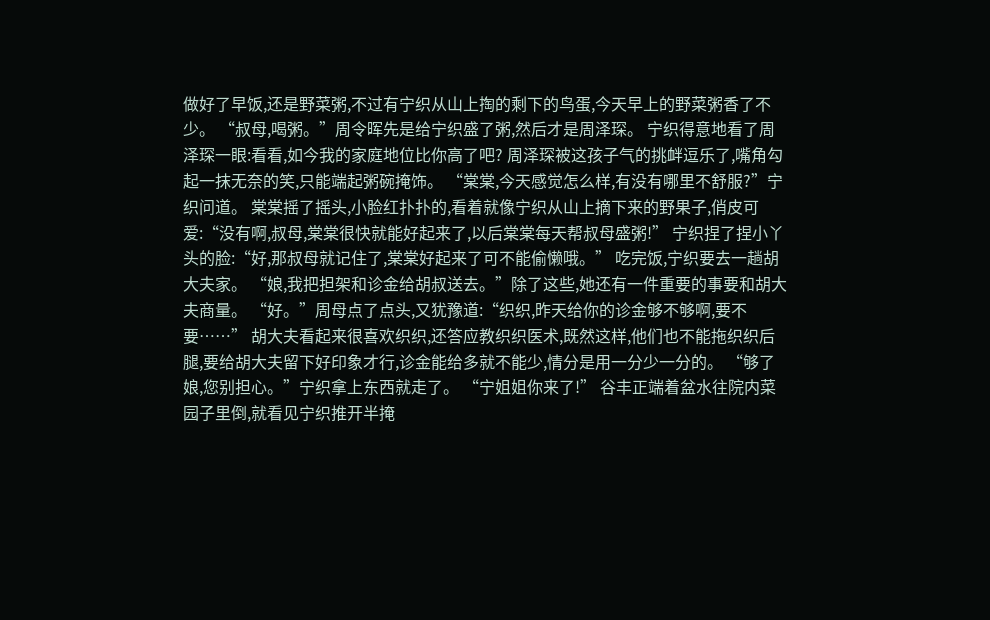做好了早饭,还是野菜粥,不过有宁织从山上掏的剩下的鸟蛋,今天早上的野菜粥香了不少。 “叔母,喝粥。”周令晖先是给宁织盛了粥,然后才是周泽琛。 宁织得意地看了周泽琛一眼:看看,如今我的家庭地位比你高了吧? 周泽琛被这孩子气的挑衅逗乐了,嘴角勾起一抹无奈的笑,只能端起粥碗掩饰。 “棠棠,今天感觉怎么样,有没有哪里不舒服?”宁织问道。 棠棠摇了摇头,小脸红扑扑的,看着就像宁织从山上摘下来的野果子,俏皮可爱:“没有啊,叔母,棠棠很快就能好起来了,以后棠棠每天帮叔母盛粥!” 宁织捏了捏小丫头的脸:“好,那叔母就记住了,棠棠好起来了可不能偷懒哦。” 吃完饭,宁织要去一趟胡大夫家。 “娘,我把担架和诊金给胡叔送去。”除了这些,她还有一件重要的事要和胡大夫商量。 “好。”周母点了点头,又犹豫道:“织织,昨天给你的诊金够不够啊,要不要……” 胡大夫看起来很喜欢织织,还答应教织织医术,既然这样,他们也不能拖织织后腿,要给胡大夫留下好印象才行,诊金能给多就不能少,情分是用一分少一分的。 “够了娘,您别担心。”宁织拿上东西就走了。 “宁姐姐你来了!” 谷丰正端着盆水往院内菜园子里倒,就看见宁织推开半掩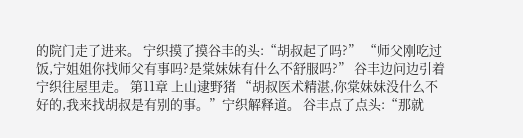的院门走了进来。 宁织摸了摸谷丰的头:“胡叔起了吗?” “师父刚吃过饭,宁姐姐你找师父有事吗?是棠妹妹有什么不舒服吗?” 谷丰边问边引着宁织往屋里走。 第11章 上山逮野猪 “胡叔医术精湛,你棠妹妹没什么不好的,我来找胡叔是有别的事。”宁织解释道。 谷丰点了点头:“那就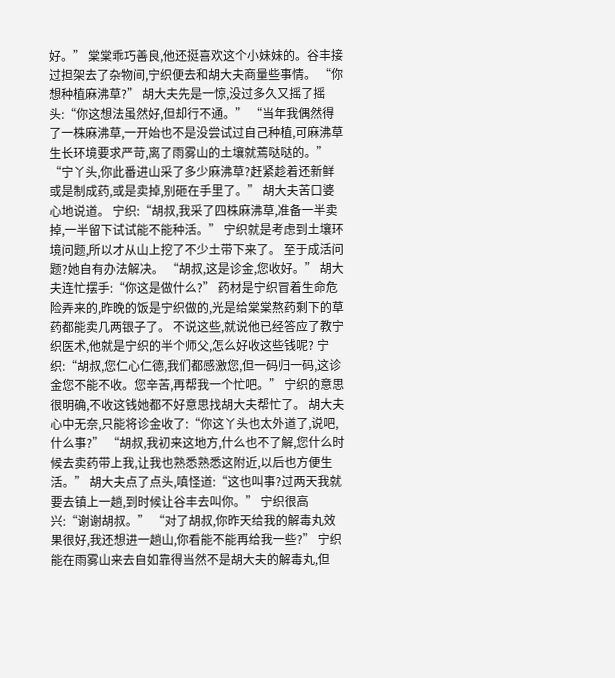好。” 棠棠乖巧善良,他还挺喜欢这个小妹妹的。谷丰接过担架去了杂物间,宁织便去和胡大夫商量些事情。 “你想种植麻沸草?” 胡大夫先是一惊,没过多久又摇了摇头:“你这想法虽然好,但却行不通。” “当年我偶然得了一株麻沸草,一开始也不是没尝试过自己种植,可麻沸草生长环境要求严苛,离了雨雾山的土壤就蔫哒哒的。” “宁丫头,你此番进山采了多少麻沸草?赶紧趁着还新鲜或是制成药,或是卖掉,别砸在手里了。” 胡大夫苦口婆心地说道。 宁织:“胡叔,我采了四株麻沸草,准备一半卖掉,一半留下试试能不能种活。” 宁织就是考虑到土壤环境问题,所以才从山上挖了不少土带下来了。 至于成活问题?她自有办法解决。 “胡叔,这是诊金,您收好。” 胡大夫连忙摆手:“你这是做什么?” 药材是宁织冒着生命危险弄来的,昨晚的饭是宁织做的,光是给棠棠熬药剩下的草药都能卖几两银子了。 不说这些,就说他已经答应了教宁织医术,他就是宁织的半个师父,怎么好收这些钱呢? 宁织:“胡叔,您仁心仁德,我们都感激您,但一码归一码,这诊金您不能不收。您辛苦,再帮我一个忙吧。” 宁织的意思很明确,不收这钱她都不好意思找胡大夫帮忙了。 胡大夫心中无奈,只能将诊金收了:“你这丫头也太外道了,说吧,什么事?” “胡叔,我初来这地方,什么也不了解,您什么时候去卖药带上我,让我也熟悉熟悉这附近,以后也方便生活。” 胡大夫点了点头,嗔怪道:“这也叫事?过两天我就要去镇上一趟,到时候让谷丰去叫你。” 宁织很高兴:“谢谢胡叔。” “对了胡叔,你昨天给我的解毒丸效果很好,我还想进一趟山,你看能不能再给我一些?” 宁织能在雨雾山来去自如靠得当然不是胡大夫的解毒丸,但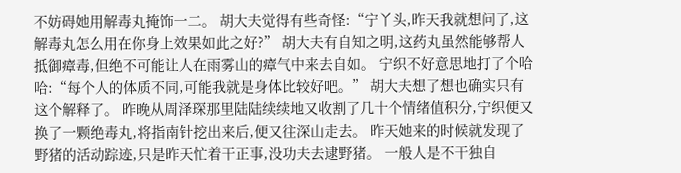不妨碍她用解毒丸掩饰一二。 胡大夫觉得有些奇怪:“宁丫头,昨天我就想问了,这解毒丸怎么用在你身上效果如此之好?” 胡大夫有自知之明,这药丸虽然能够帮人抵御瘴毒,但绝不可能让人在雨雾山的瘴气中来去自如。 宁织不好意思地打了个哈哈:“每个人的体质不同,可能我就是身体比较好吧。” 胡大夫想了想也确实只有这个解释了。 昨晚从周泽琛那里陆陆续续地又收割了几十个情绪值积分,宁织便又换了一颗绝毒丸,将指南针挖出来后,便又往深山走去。 昨天她来的时候就发现了野猪的活动踪迹,只是昨天忙着干正事,没功夫去逮野猪。 一般人是不干独自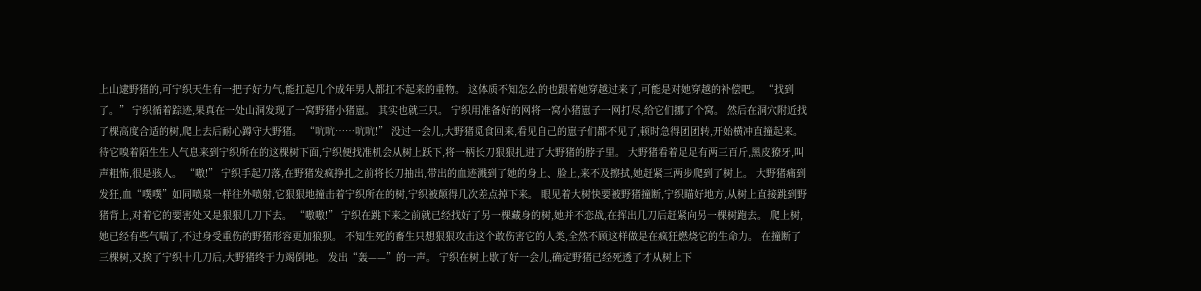上山逮野猪的,可宁织天生有一把子好力气,能扛起几个成年男人都扛不起来的重物。 这体质不知怎么的也跟着她穿越过来了,可能是对她穿越的补偿吧。 “找到了。” 宁织循着踪迹,果真在一处山洞发现了一窝野猪小猪崽。 其实也就三只。 宁织用准备好的网将一窝小猪崽子一网打尽,给它们挪了个窝。 然后在洞穴附近找了棵高度合适的树,爬上去后耐心蹲守大野猪。 “吭吭……吭吭!” 没过一会儿,大野猪觅食回来,看见自己的崽子们都不见了,顿时急得团团转,开始横冲直撞起来。 待它嗅着陌生生人气息来到宁织所在的这棵树下面,宁织便找准机会从树上跃下,将一柄长刀狠狠扎进了大野猪的脖子里。 大野猪看着足足有两三百斤,黑皮獠牙,叫声粗怖,很是骇人。 “嗷!” 宁织手起刀落,在野猪发疯挣扎之前将长刀抽出,带出的血迹溅到了她的身上、脸上,来不及擦拭,她赶紧三两步爬到了树上。 大野猪痛到发狂,血“噗噗”如同喷泉一样往外喷射,它狠狠地撞击着宁织所在的树,宁织被颠得几次差点掉下来。 眼见着大树快要被野猪撞断,宁织瞄好地方,从树上直接跳到野猪背上,对着它的要害处又是狠狠几刀下去。 “嗷嗷!” 宁织在跳下来之前就已经找好了另一棵藏身的树,她并不恋战,在挥出几刀后赶紧向另一棵树跑去。 爬上树,她已经有些气喘了,不过身受重伤的野猪形容更加狼狈。 不知生死的畜生只想狠狠攻击这个敢伤害它的人类,全然不顾这样做是在疯狂燃烧它的生命力。 在撞断了三棵树,又挨了宁织十几刀后,大野猪终于力竭倒地。 发出“轰——”的一声。 宁织在树上歇了好一会儿,确定野猪已经死透了才从树上下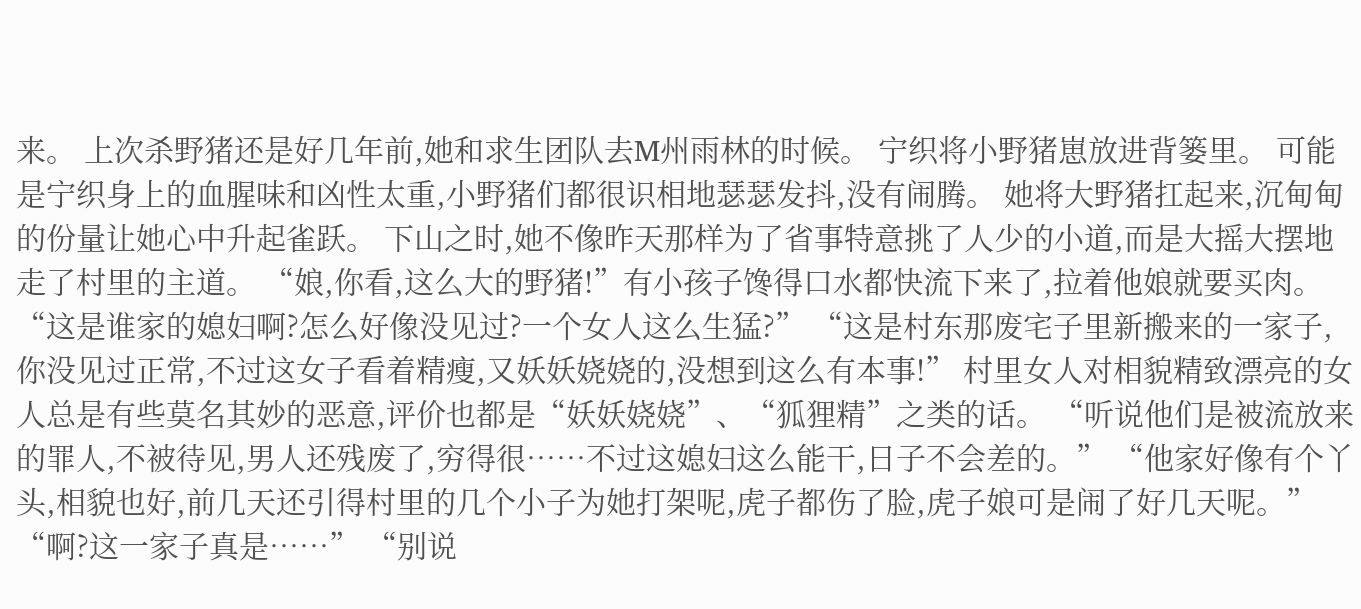来。 上次杀野猪还是好几年前,她和求生团队去M州雨林的时候。 宁织将小野猪崽放进背篓里。 可能是宁织身上的血腥味和凶性太重,小野猪们都很识相地瑟瑟发抖,没有闹腾。 她将大野猪扛起来,沉甸甸的份量让她心中升起雀跃。 下山之时,她不像昨天那样为了省事特意挑了人少的小道,而是大摇大摆地走了村里的主道。 “娘,你看,这么大的野猪!”有小孩子馋得口水都快流下来了,拉着他娘就要买肉。 “这是谁家的媳妇啊?怎么好像没见过?一个女人这么生猛?” “这是村东那废宅子里新搬来的一家子,你没见过正常,不过这女子看着精瘦,又妖妖娆娆的,没想到这么有本事!” 村里女人对相貌精致漂亮的女人总是有些莫名其妙的恶意,评价也都是“妖妖娆娆”、“狐狸精”之类的话。 “听说他们是被流放来的罪人,不被待见,男人还残废了,穷得很……不过这媳妇这么能干,日子不会差的。” “他家好像有个丫头,相貌也好,前几天还引得村里的几个小子为她打架呢,虎子都伤了脸,虎子娘可是闹了好几天呢。” “啊?这一家子真是……” “别说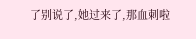了别说了,她过来了,那血刺啦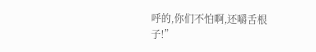呼的,你们不怕啊,还嚼舌根子!”